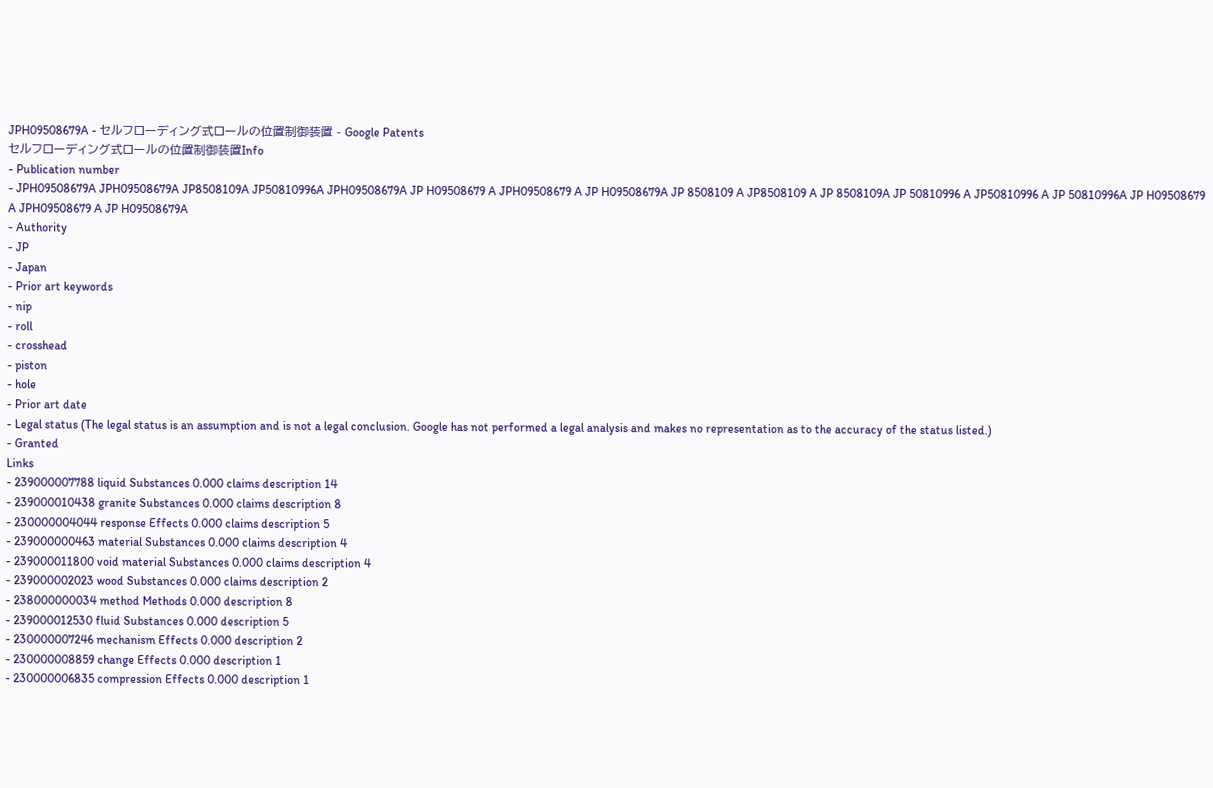JPH09508679A - セルフローディング式ロールの位置制御装置 - Google Patents
セルフローディング式ロールの位置制御装置Info
- Publication number
- JPH09508679A JPH09508679A JP8508109A JP50810996A JPH09508679A JP H09508679 A JPH09508679 A JP H09508679A JP 8508109 A JP8508109 A JP 8508109A JP 50810996 A JP50810996 A JP 50810996A JP H09508679 A JPH09508679 A JP H09508679A
- Authority
- JP
- Japan
- Prior art keywords
- nip
- roll
- crosshead
- piston
- hole
- Prior art date
- Legal status (The legal status is an assumption and is not a legal conclusion. Google has not performed a legal analysis and makes no representation as to the accuracy of the status listed.)
- Granted
Links
- 239000007788 liquid Substances 0.000 claims description 14
- 239000010438 granite Substances 0.000 claims description 8
- 230000004044 response Effects 0.000 claims description 5
- 239000000463 material Substances 0.000 claims description 4
- 239000011800 void material Substances 0.000 claims description 4
- 239000002023 wood Substances 0.000 claims description 2
- 238000000034 method Methods 0.000 description 8
- 239000012530 fluid Substances 0.000 description 5
- 230000007246 mechanism Effects 0.000 description 2
- 230000008859 change Effects 0.000 description 1
- 230000006835 compression Effects 0.000 description 1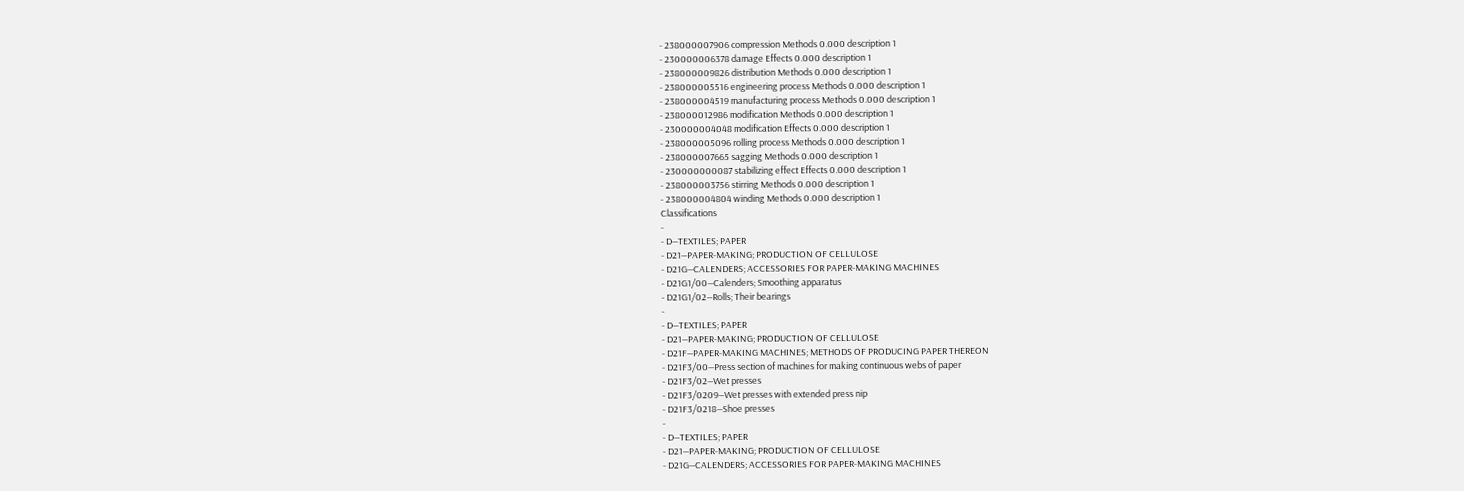- 238000007906 compression Methods 0.000 description 1
- 230000006378 damage Effects 0.000 description 1
- 238000009826 distribution Methods 0.000 description 1
- 238000005516 engineering process Methods 0.000 description 1
- 238000004519 manufacturing process Methods 0.000 description 1
- 238000012986 modification Methods 0.000 description 1
- 230000004048 modification Effects 0.000 description 1
- 238000005096 rolling process Methods 0.000 description 1
- 238000007665 sagging Methods 0.000 description 1
- 230000000087 stabilizing effect Effects 0.000 description 1
- 238000003756 stirring Methods 0.000 description 1
- 238000004804 winding Methods 0.000 description 1
Classifications
-
- D—TEXTILES; PAPER
- D21—PAPER-MAKING; PRODUCTION OF CELLULOSE
- D21G—CALENDERS; ACCESSORIES FOR PAPER-MAKING MACHINES
- D21G1/00—Calenders; Smoothing apparatus
- D21G1/02—Rolls; Their bearings
-
- D—TEXTILES; PAPER
- D21—PAPER-MAKING; PRODUCTION OF CELLULOSE
- D21F—PAPER-MAKING MACHINES; METHODS OF PRODUCING PAPER THEREON
- D21F3/00—Press section of machines for making continuous webs of paper
- D21F3/02—Wet presses
- D21F3/0209—Wet presses with extended press nip
- D21F3/0218—Shoe presses
-
- D—TEXTILES; PAPER
- D21—PAPER-MAKING; PRODUCTION OF CELLULOSE
- D21G—CALENDERS; ACCESSORIES FOR PAPER-MAKING MACHINES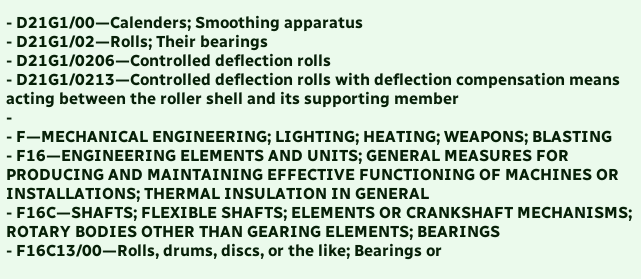- D21G1/00—Calenders; Smoothing apparatus
- D21G1/02—Rolls; Their bearings
- D21G1/0206—Controlled deflection rolls
- D21G1/0213—Controlled deflection rolls with deflection compensation means acting between the roller shell and its supporting member
-
- F—MECHANICAL ENGINEERING; LIGHTING; HEATING; WEAPONS; BLASTING
- F16—ENGINEERING ELEMENTS AND UNITS; GENERAL MEASURES FOR PRODUCING AND MAINTAINING EFFECTIVE FUNCTIONING OF MACHINES OR INSTALLATIONS; THERMAL INSULATION IN GENERAL
- F16C—SHAFTS; FLEXIBLE SHAFTS; ELEMENTS OR CRANKSHAFT MECHANISMS; ROTARY BODIES OTHER THAN GEARING ELEMENTS; BEARINGS
- F16C13/00—Rolls, drums, discs, or the like; Bearings or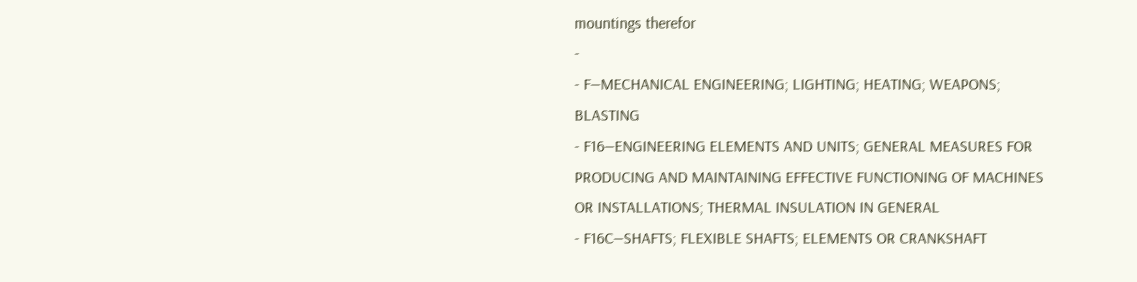mountings therefor
-
- F—MECHANICAL ENGINEERING; LIGHTING; HEATING; WEAPONS; BLASTING
- F16—ENGINEERING ELEMENTS AND UNITS; GENERAL MEASURES FOR PRODUCING AND MAINTAINING EFFECTIVE FUNCTIONING OF MACHINES OR INSTALLATIONS; THERMAL INSULATION IN GENERAL
- F16C—SHAFTS; FLEXIBLE SHAFTS; ELEMENTS OR CRANKSHAFT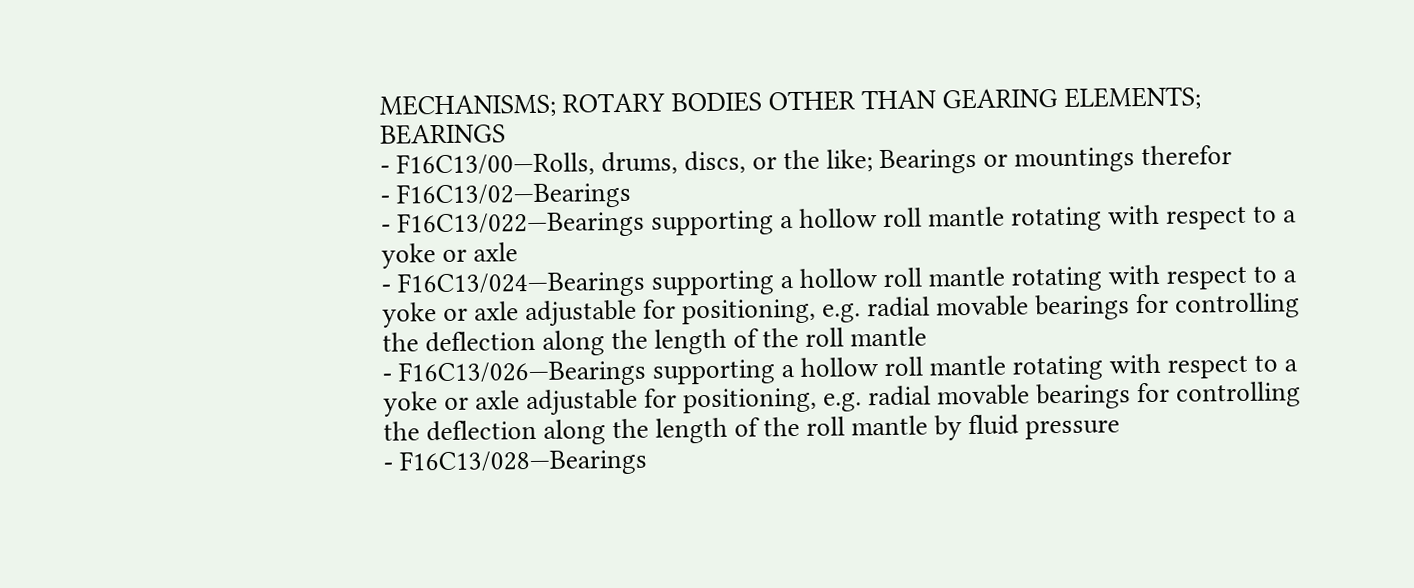MECHANISMS; ROTARY BODIES OTHER THAN GEARING ELEMENTS; BEARINGS
- F16C13/00—Rolls, drums, discs, or the like; Bearings or mountings therefor
- F16C13/02—Bearings
- F16C13/022—Bearings supporting a hollow roll mantle rotating with respect to a yoke or axle
- F16C13/024—Bearings supporting a hollow roll mantle rotating with respect to a yoke or axle adjustable for positioning, e.g. radial movable bearings for controlling the deflection along the length of the roll mantle
- F16C13/026—Bearings supporting a hollow roll mantle rotating with respect to a yoke or axle adjustable for positioning, e.g. radial movable bearings for controlling the deflection along the length of the roll mantle by fluid pressure
- F16C13/028—Bearings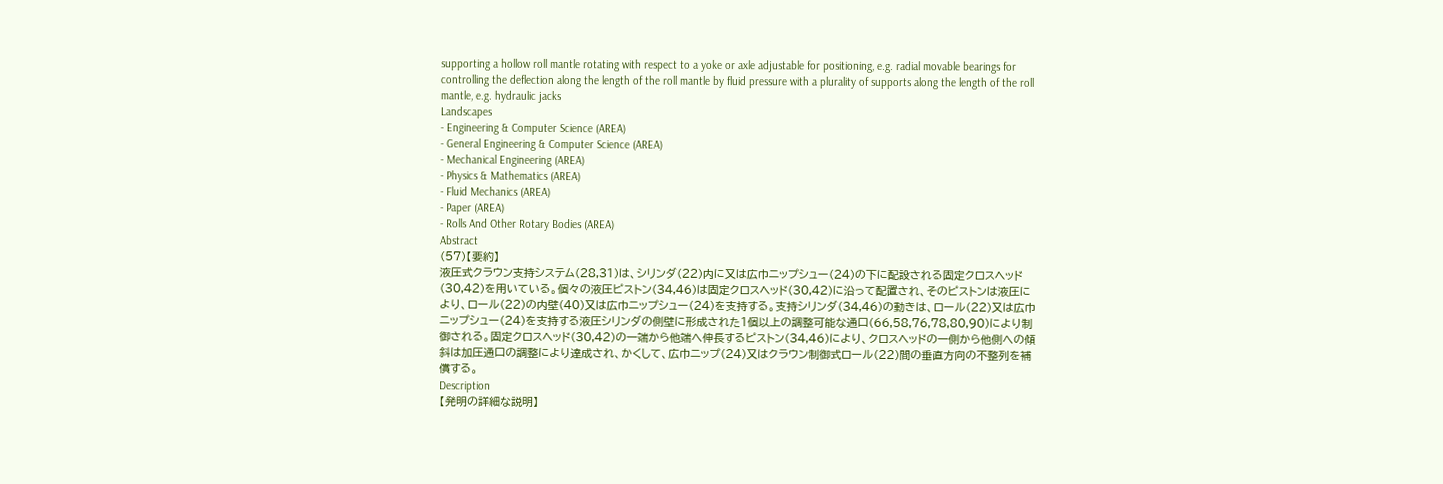supporting a hollow roll mantle rotating with respect to a yoke or axle adjustable for positioning, e.g. radial movable bearings for controlling the deflection along the length of the roll mantle by fluid pressure with a plurality of supports along the length of the roll mantle, e.g. hydraulic jacks
Landscapes
- Engineering & Computer Science (AREA)
- General Engineering & Computer Science (AREA)
- Mechanical Engineering (AREA)
- Physics & Mathematics (AREA)
- Fluid Mechanics (AREA)
- Paper (AREA)
- Rolls And Other Rotary Bodies (AREA)
Abstract
(57)【要約】
液圧式クラウン支持システム(28,31)は、シリンダ(22)内に又は広巾ニップシュー(24)の下に配設される固定クロスヘッド(30,42)を用いている。個々の液圧ピストン(34,46)は固定クロスヘッド(30,42)に沿って配置され、そのピストンは液圧により、ロール(22)の内壁(40)又は広巾ニップシュー(24)を支持する。支持シリンダ(34,46)の動きは、ロール(22)又は広巾ニップシュー(24)を支持する液圧シリンダの側壁に形成された1個以上の調整可能な通口(66,58,76,78,80,90)により制御される。固定クロスヘッド(30,42)の一端から他端へ伸長するピストン(34,46)により、クロスヘッドの一側から他側への傾斜は加圧通口の調整により達成され、かくして、広巾ニップ(24)又はクラウン制御式ロール(22)間の垂直方向の不整列を補償する。
Description
【発明の詳細な説明】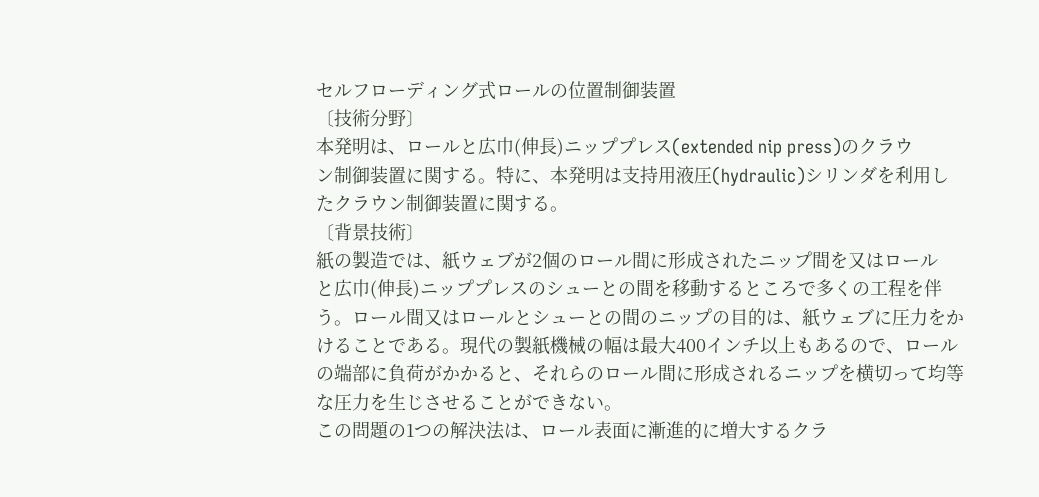セルフローディング式ロールの位置制御装置
〔技術分野〕
本発明は、ロールと広巾(伸長)ニッププレス(extended nip press)のクラウ
ン制御装置に関する。特に、本発明は支持用液圧(hydraulic)シリンダを利用し
たクラウン制御装置に関する。
〔背景技術〕
紙の製造では、紙ウェブが2個のロール間に形成されたニップ間を又はロール
と広巾(伸長)ニッププレスのシューとの間を移動するところで多くの工程を伴
う。ロール間又はロールとシューとの間のニップの目的は、紙ウェブに圧力をか
けることである。現代の製紙機械の幅は最大400インチ以上もあるので、ロール
の端部に負荷がかかると、それらのロール間に形成されるニップを横切って均等
な圧力を生じさせることができない。
この問題の1つの解決法は、ロール表面に漸進的に増大するクラ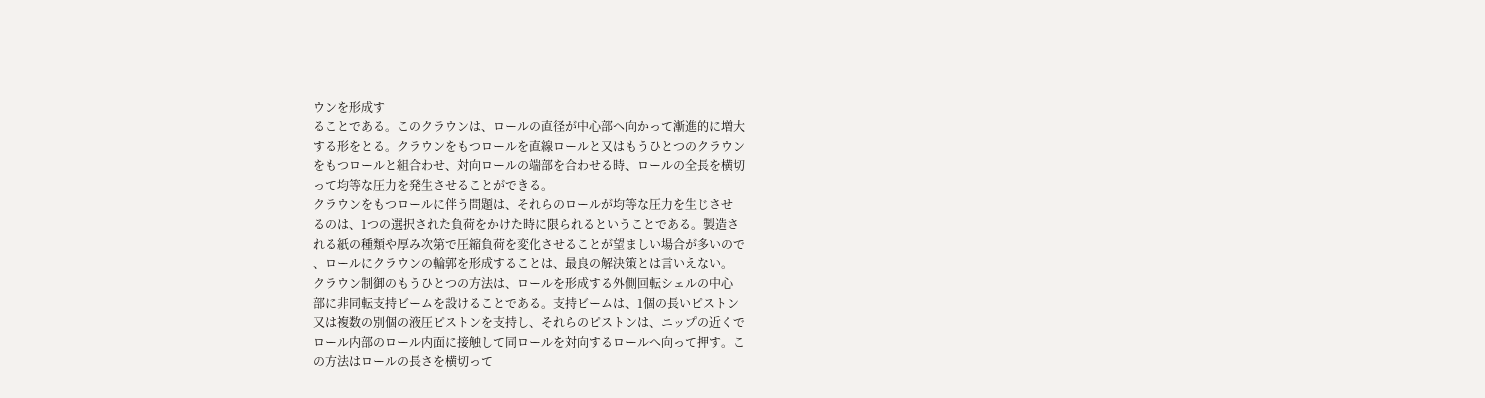ウンを形成す
ることである。このクラウンは、ロールの直径が中心部へ向かって漸進的に増大
する形をとる。クラウンをもつロールを直線ロールと又はもうひとつのクラウン
をもつロールと組合わせ、対向ロールの端部を合わせる時、ロールの全長を横切
って均等な圧力を発生させることができる。
クラウンをもつロールに伴う問題は、それらのロールが均等な圧力を生じさせ
るのは、1つの選択された負荷をかけた時に限られるということである。製造さ
れる紙の種類や厚み次第で圧縮負荷を変化させることが望ましい場合が多いので
、ロールにクラウンの輪郭を形成することは、最良の解決策とは言いえない。
クラウン制御のもうひとつの方法は、ロールを形成する外側回転シェルの中心
部に非同転支持ビームを設けることである。支持ビームは、1個の長いピストン
又は複数の別個の液圧ピストンを支持し、それらのピストンは、ニップの近くで
ロール内部のロール内面に接触して同ロールを対向するロールへ向って押す。こ
の方法はロールの長さを横切って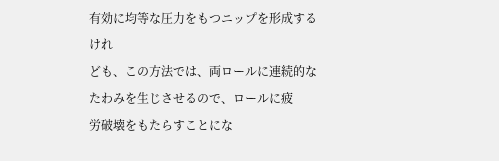有効に均等な圧力をもつニップを形成するけれ
ども、この方法では、両ロールに連続的なたわみを生じさせるので、ロールに疲
労破壊をもたらすことにな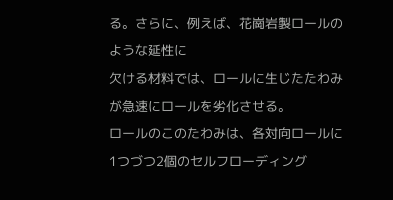る。さらに、例えば、花崗岩製ロールのような延性に
欠ける材料では、ロールに生じたたわみが急速にロールを劣化させる。
ロールのこのたわみは、各対向ロールに1つづつ2個のセルフローディング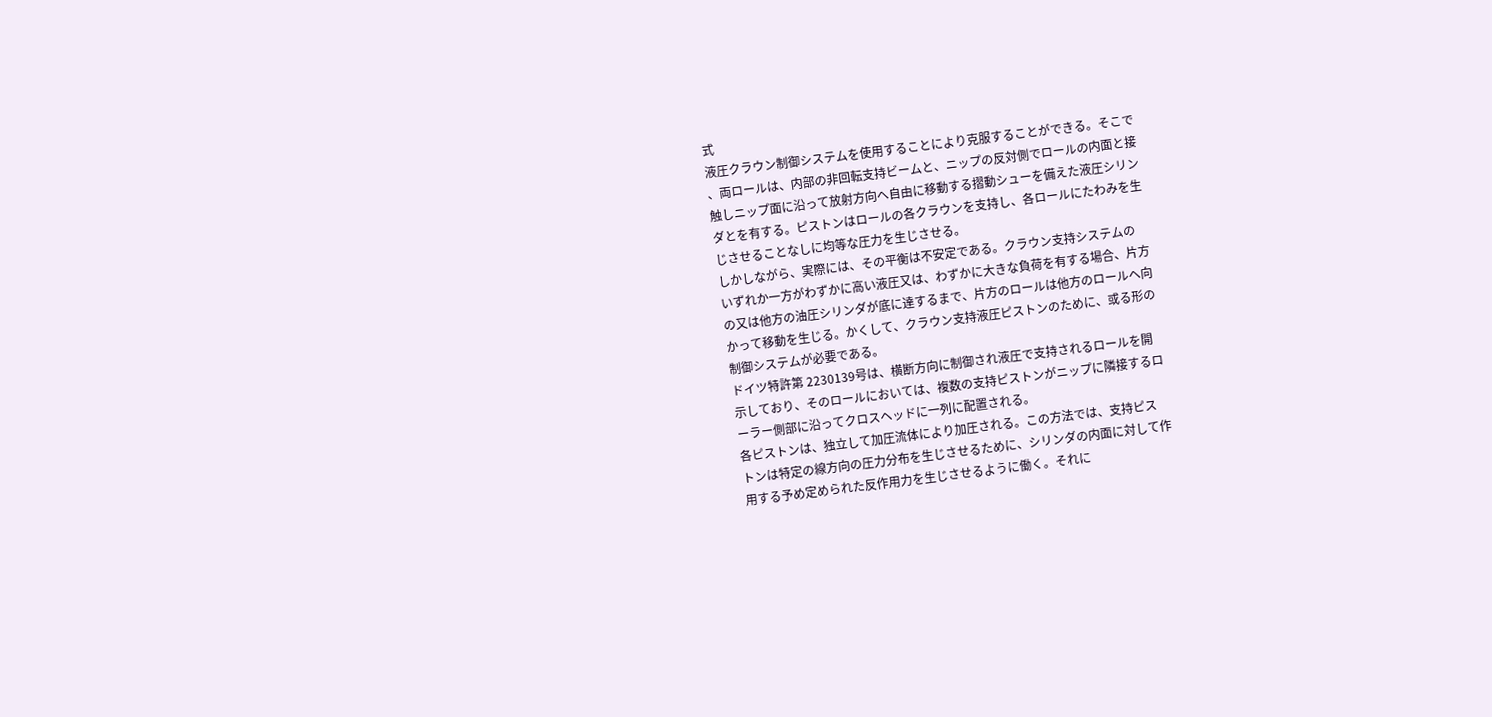式
液圧クラウン制御システムを使用することにより克服することができる。そこで
、両ロールは、内部の非回転支持ビームと、ニップの反対側でロールの内面と接
触しニップ面に沿って放射方向へ自由に移動する摺動シューを備えた液圧シリン
ダとを有する。ピストンはロールの各クラウンを支持し、各ロールにたわみを生
じさせることなしに均等な圧力を生じさせる。
しかしながら、実際には、その平衡は不安定である。クラウン支持システムの
いずれか一方がわずかに高い液圧又は、わずかに大きな負荷を有する場合、片方
の又は他方の油圧シリンダが底に達するまで、片方のロールは他方のロールへ向
かって移動を生じる。かくして、クラウン支持液圧ピストンのために、或る形の
制御システムが必要である。
ドイツ特許第 2230139号は、横断方向に制御され液圧で支持されるロールを開
示しており、そのロールにおいては、複数の支持ピストンがニップに隣接するロ
ーラー側部に沿ってクロスヘッドに一列に配置される。
各ピストンは、独立して加圧流体により加圧される。この方法では、支持ピス
トンは特定の線方向の圧力分布を生じさせるために、シリンダの内面に対して作
用する予め定められた反作用力を生じさせるように働く。それに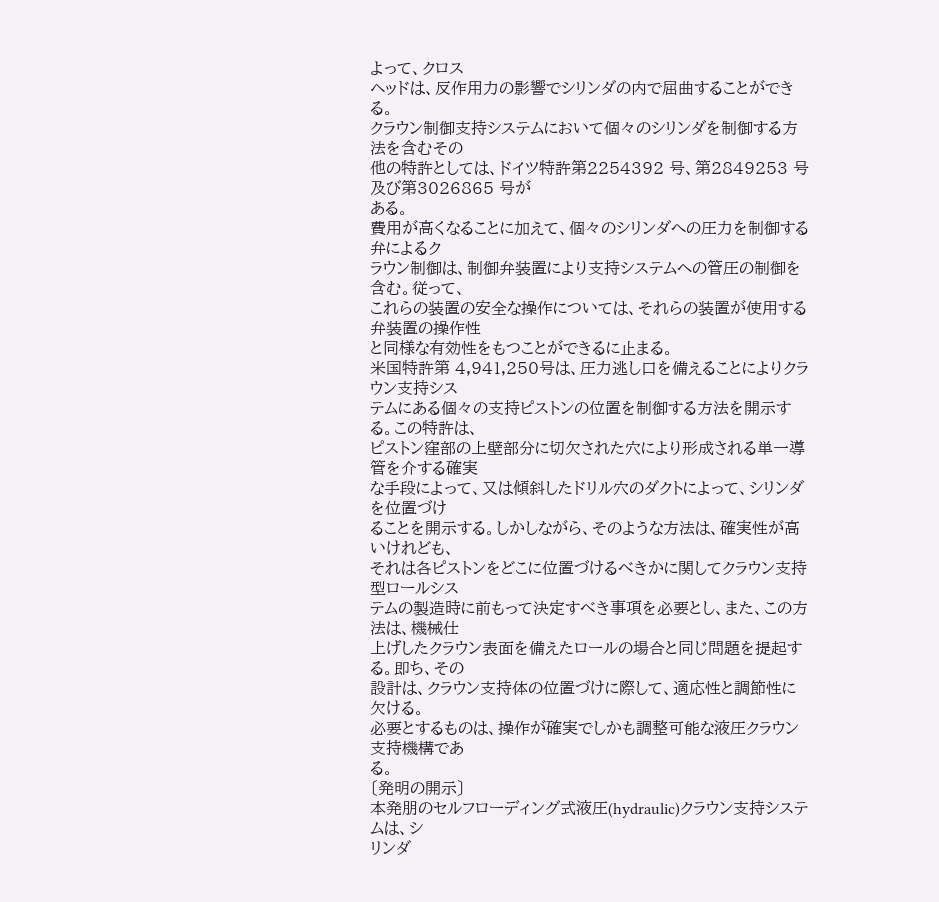よって、クロス
ヘッドは、反作用力の影響でシリンダの内で屈曲することができる。
クラウン制御支持システムにおいて個々のシリンダを制御する方法を含むその
他の特許としては、ドイツ特許第2254392 号、第2849253 号及び第3026865 号が
ある。
費用が高くなることに加えて、個々のシリンダへの圧力を制御する弁によるク
ラウン制御は、制御弁装置により支持システムへの管圧の制御を含む。従って、
これらの装置の安全な操作については、それらの装置が使用する弁装置の操作性
と同様な有効性をもつことができるに止まる。
米国特許第 4,941,250号は、圧力逃し口を備えることによりクラウン支持シス
テムにある個々の支持ピストンの位置を制御する方法を開示する。この特許は、
ピストン窪部の上壁部分に切欠された穴により形成される単一導管を介する確実
な手段によって、又は傾斜したドリル穴のダクトによって、シリンダを位置づけ
ることを開示する。しかしながら、そのような方法は、確実性が高いけれども、
それは各ピストンをどこに位置づけるべきかに関してクラウン支持型ロールシス
テムの製造時に前もって決定すべき事項を必要とし、また、この方法は、機械仕
上げしたクラウン表面を備えたロールの場合と同じ問題を提起する。即ち、その
設計は、クラウン支持体の位置づけに際して、適応性と調節性に欠ける。
必要とするものは、操作が確実でしかも調整可能な液圧クラウン支持機構であ
る。
〔発明の開示〕
本発朋のセルフローディング式液圧(hydraulic)クラウン支持システムは、シ
リンダ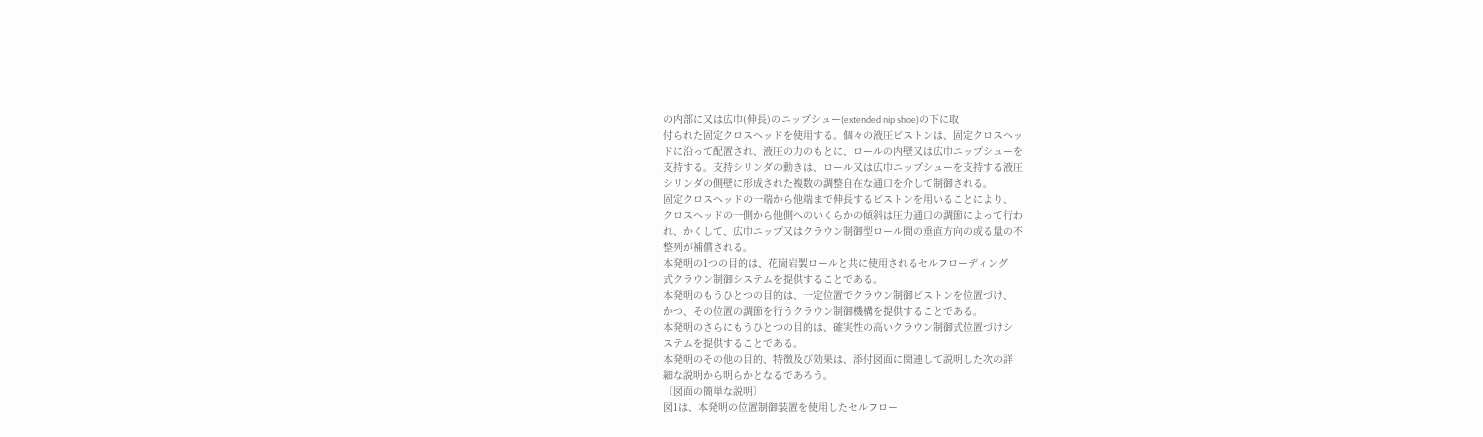の内部に又は広巾(伸長)のニップシュー(extended nip shoe)の下に取
付られた固定クロスヘッドを使用する。個々の液圧ピストンは、固定クロスヘッ
ドに沿って配置され、液圧の力のもとに、ロールの内壁又は広巾ニップシューを
支持する。支持シリンダの動きは、ロール又は広巾ニップシューを支持する液圧
シリンダの側壁に形成された複数の調整自在な通口を介して制御される。
固定クロスヘッドの一端から他端まで伸長するピストンを用いることにより、
クロスヘッドの一側から他側へのいくらかの傾斜は圧力通口の調節によって行わ
れ、かくして、広巾ニップ又はクラウン制御型ロール間の垂直方向の或る量の不
整列が補償される。
本発明の1つの目的は、花崗岩製ロールと共に使用されるセルフローディング
式クラウン制御システムを提供することである。
本発明のもうひとつの目的は、一定位置でクラウン制御ピストンを位置づけ、
かつ、その位置の調節を行うクラウン制御機構を提供することである。
本発明のさらにもうひとつの目的は、確実性の高いクラウン制御式位置づけシ
ステムを提供することである。
本発明のその他の目的、特徴及び効果は、添付図面に関連して説明した次の詳
細な説明から明らかとなるであろう。
〔図面の簡単な説明〕
図1は、本発明の位置制御装置を使用したセルフロー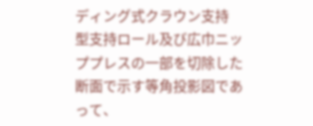ディング式クラウン支持
型支持ロール及び広巾ニッププレスの一部を切除した断面で示す等角投影図であ
って、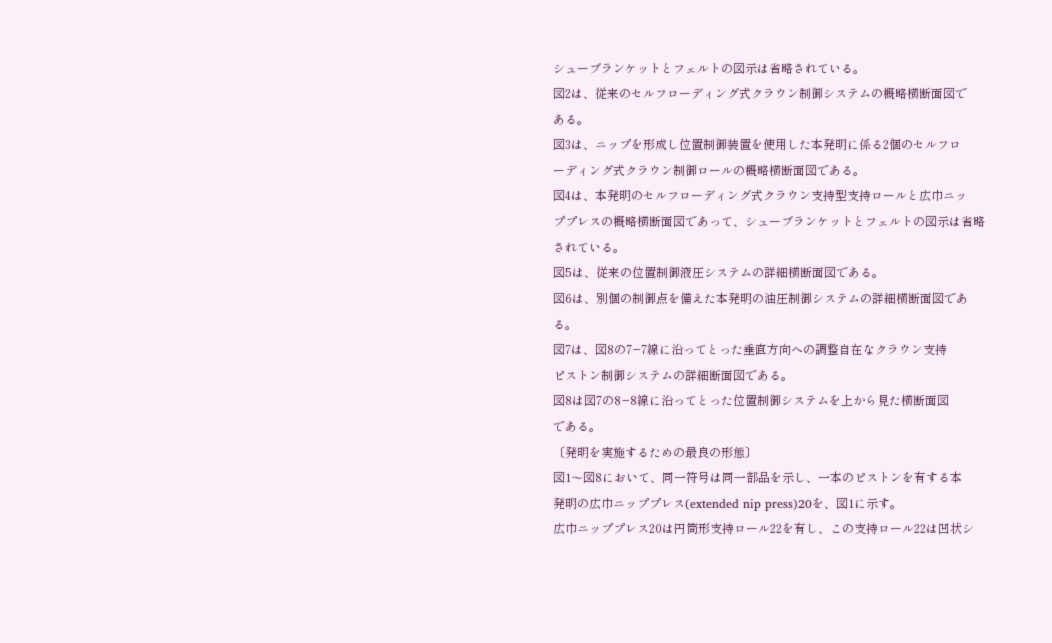シューブランケットとフェルトの図示は省略されている。
図2は、従来のセルフローディング式クラウン制御システムの概略横断面図で
ある。
図3は、ニップを形成し位置制御装置を使用した本発明に係る2個のセルフロ
ーディング式クラウン制御ロールの概略横断面図である。
図4は、本発明のセルフローディング式クラウン支持型支持ロールと広巾ニッ
ププレスの概略横断面図であって、シューブランケットとフェルトの図示は省略
されている。
図5は、従来の位置制御液圧システムの詳細横断面図である。
図6は、別個の制御点を備えた本発明の油圧制御システムの詳細横断面図であ
る。
図7は、図8の7−7線に沿ってとった垂直方向への調整自在なクラウン支持
ピストン制御システムの詳細断面図である。
図8は図7の8−8線に沿ってとった位置制御システムを上から見た横断面図
である。
〔発明を実施するための最良の形態〕
図1〜図8において、同一符号は同一部品を示し、一本のピストンを有する本
発明の広巾ニッププレス(extended nip press)20を、図1に示す。
広巾ニッププレス20は円筒形支持ロール22を有し、この支持ロール22は凹状シ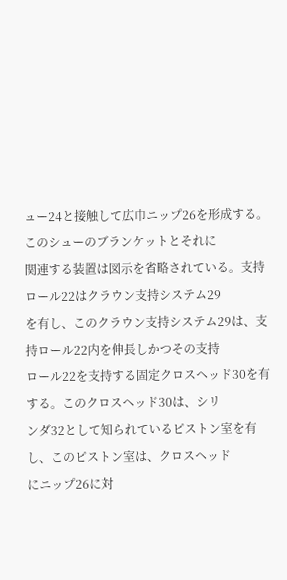ュー24と接触して広巾ニップ26を形成する。このシューのブランケットとそれに
関連する装置は図示を省略されている。支持ロール22はクラウン支持システム29
を有し、このクラウン支持システム29は、支持ロール22内を伸長しかつその支持
ロール22を支持する固定クロスヘッド30を有する。このクロスヘッド30は、シリ
ンダ32として知られているピストン室を有し、このピストン室は、クロスヘッド
にニップ26に対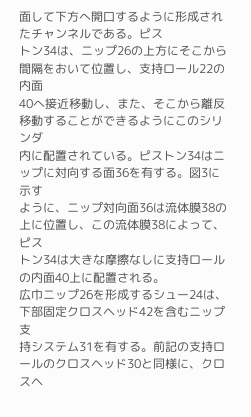面して下方へ開口するように形成されたチャンネルである。ピス
トン34は、ニップ26の上方にそこから間隔をおいて位置し、支持ロール22の内面
40へ接近移動し、また、そこから離反移動することができるようにこのシリンダ
内に配置されている。ピストン34はニップに対向する面36を有する。図3に示す
ように、ニップ対向面36は流体膜38の上に位置し、この流体膜38によって、ピス
トン34は大きな摩擦なしに支持ロールの内面40上に配置される。
広巾ニップ26を形成するシュー24は、下部固定クロスヘッド42を含むニップ支
持システム31を有する。前記の支持ロールのクロスヘッド30と同様に、クロスヘ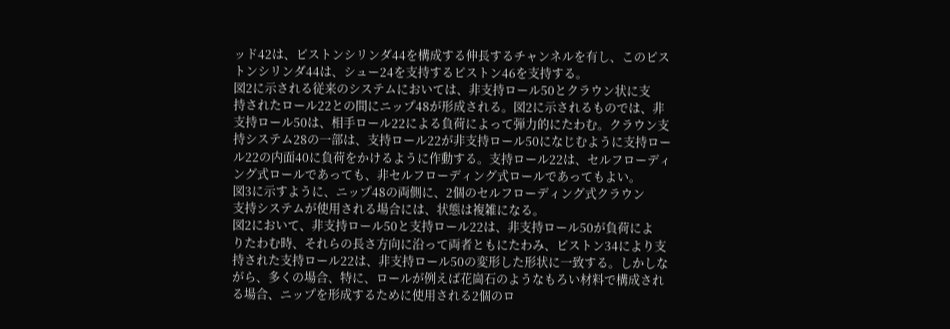ッド42は、ピストンシリンダ44を構成する伸長するチャンネルを有し、このピス
トンシリンダ44は、シュー24を支持するピストン46を支持する。
図2に示される従来のシステムにおいては、非支持ロール50とクラウン状に支
持されたロール22との間にニップ48が形成される。図2に示されるものでは、非
支持ロール50は、相手ロール22による負荷によって弾力的にたわむ。クラウン支
持システム28の一部は、支持ロール22が非支持ロール50になじむように支持ロー
ル22の内面40に負荷をかけるように作動する。支持ロール22は、セルフローディ
ング式ロールであっても、非セルフローディング式ロールであってもよい。
図3に示すように、ニップ48の両側に、2個のセルフローディング式クラウン
支持システムが使用される場合には、状態は複雑になる。
図2において、非支持ロール50と支持ロール22は、非支持ロール50が負荷によ
りたわむ時、それらの長さ方向に沿って両者ともにたわみ、ピストン34により支
持された支持ロール22は、非支持ロール50の変形した形状に一致する。しかしな
がら、多くの場合、特に、ロールが例えば花崗石のようなもろい材料で構成され
る場合、ニップを形成するために使用される2個のロ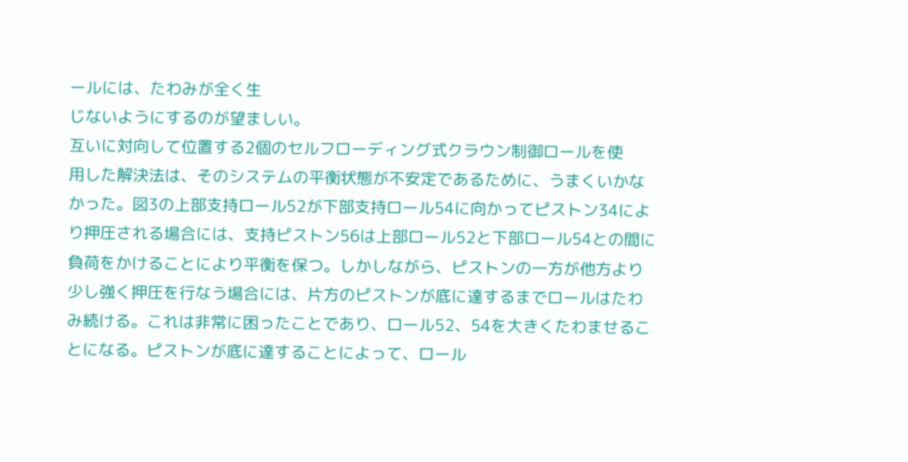ールには、たわみが全く生
じないようにするのが望ましい。
互いに対向して位置する2個のセルフローディング式クラウン制御ロールを使
用した解決法は、そのシステムの平衡状態が不安定であるために、うまくいかな
かった。図3の上部支持ロール52が下部支持ロール54に向かってピストン34によ
り押圧される場合には、支持ピストン56は上部ロール52と下部ロール54との間に
負荷をかけることにより平衡を保つ。しかしながら、ピストンの一方が他方より
少し強く押圧を行なう場合には、片方のピストンが底に達するまでロールはたわ
み続ける。これは非常に困ったことであり、ロール52、54を大きくたわませるこ
とになる。ピストンが底に達することによって、ロール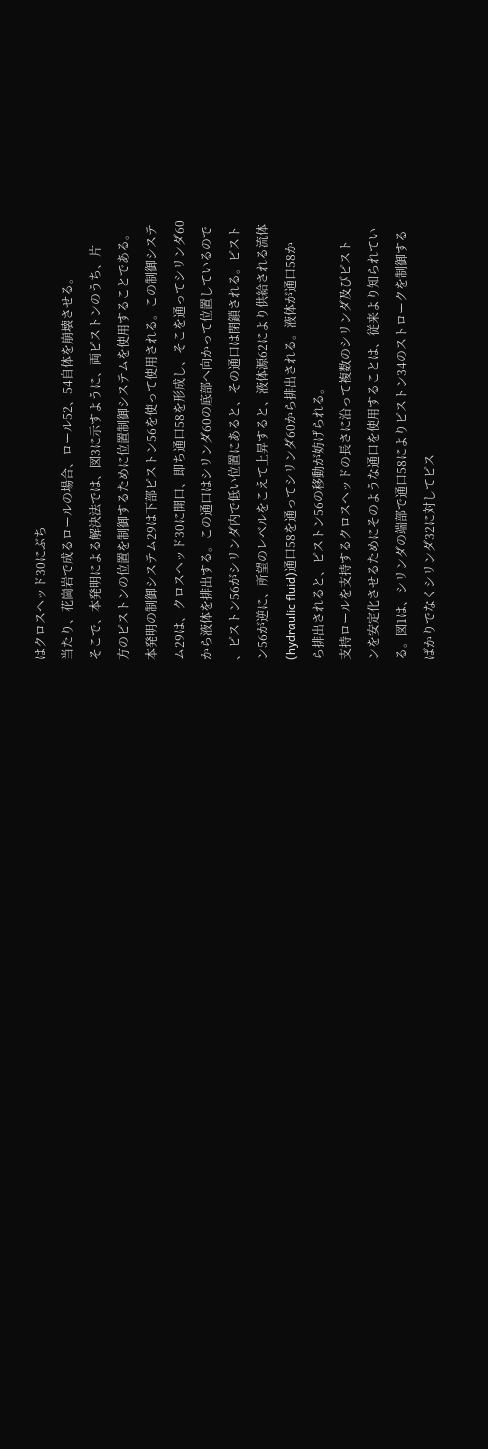はクロスヘッド30にぶち
当たり、花崗岩で成るロールの場合、ロール52、54自体を崩壊させる。
そこで、本発明による解決法では、図3に示すように、両ピストンのうち、片
方のピストンの位置を制御するために位置制御システムを使用することである。
本発明の制御システム29は下部ピストン56を使って使用される。この制御システ
ム29は、クロスヘッド30に開口、即ち通口58を形成し、そこを通ってシリンダ60
から液体を排出する。この通口はシリンダ60の底部へ向かって位置しているので
、ピストン56がシリンダ内で低い位置にあると、その通口は閉鎖される。ピスト
ン56が逆に、所望のレベルをこえて上昇すると、液体源62により供給される流体
(hydraulic fluid)通口58を通ってシリンダ60から排出される。液体が通口58か
ら排出されると、ピストン56の移動が妨げられる。
支持ロールを支持するクロスヘッドの長さに沿って複数のシリンダ及びピスト
ンを安定化させるためにそのような通口を使用することは、従来より知られてい
る。図1は、シリンダの端部で通口58によりピストン34のストロークを制御する
ばかりでなくシリンダ32に対してピス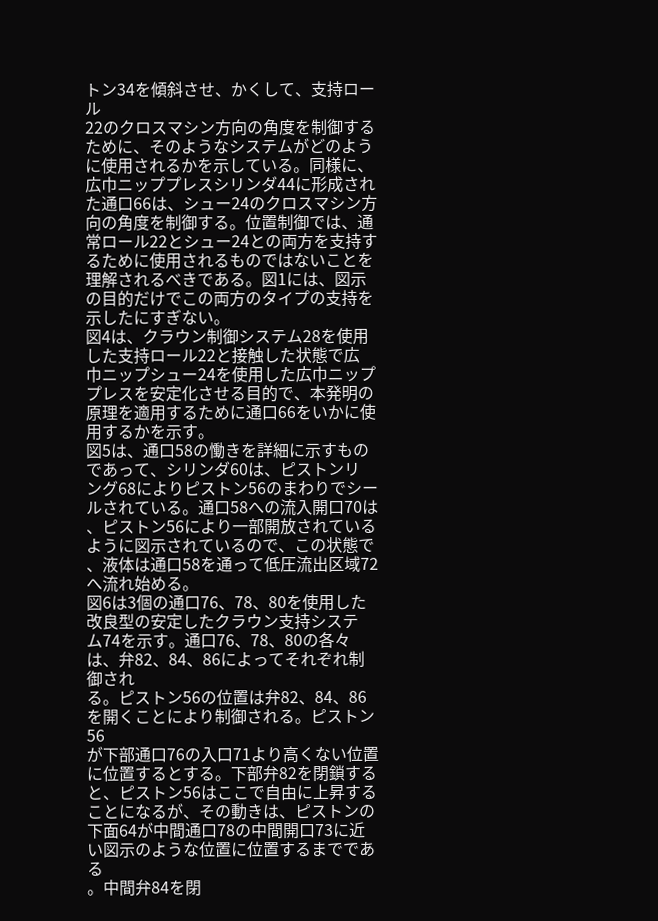トン34を傾斜させ、かくして、支持ロール
22のクロスマシン方向の角度を制御するために、そのようなシステムがどのよう
に使用されるかを示している。同様に、広巾ニッププレスシリンダ44に形成され
た通口66は、シュー24のクロスマシン方向の角度を制御する。位置制御では、通
常ロール22とシュー24との両方を支持するために使用されるものではないことを
理解されるべきである。図1には、図示の目的だけでこの両方のタイプの支持を
示したにすぎない。
図4は、クラウン制御システム28を使用した支持ロール22と接触した状態で広
巾ニップシュー24を使用した広巾ニッププレスを安定化させる目的で、本発明の
原理を適用するために通口66をいかに使用するかを示す。
図5は、通口58の慟きを詳細に示すものであって、シリンダ60は、ピストンリ
ング68によりピストン56のまわりでシールされている。通口58への流入開口70は
、ピストン56により一部開放されているように図示されているので、この状態で
、液体は通口58を通って低圧流出区域72へ流れ始める。
図6は3個の通口76、78、80を使用した改良型の安定したクラウン支持システ
ム74を示す。通口76、78、80の各々は、弁82、84、86によってそれぞれ制御され
る。ピストン56の位置は弁82、84、86を開くことにより制御される。ピストン56
が下部通口76の入口71より高くない位置に位置するとする。下部弁82を閉鎖する
と、ピストン56はここで自由に上昇することになるが、その動きは、ピストンの
下面64が中間通口78の中間開口73に近い図示のような位置に位置するまでである
。中間弁84を閉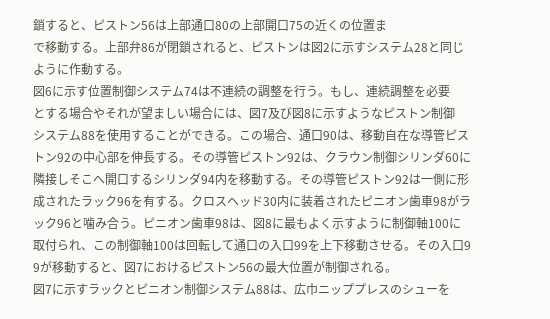鎖すると、ピストン56は上部通口80の上部開口75の近くの位置ま
で移動する。上部弁86が閉鎖されると、ピストンは図2に示すシステム28と同じ
ように作動する。
図6に示す位置制御システム74は不連続の調整を行う。もし、連続調整を必要
とする場合やそれが望ましい場合には、図7及び図8に示すようなピストン制御
システム88を使用することができる。この場合、通口90は、移動自在な導管ピス
トン92の中心部を伸長する。その導管ピストン92は、クラウン制御シリンダ60に
隣接しそこへ開口するシリンダ94内を移動する。その導管ピストン92は一側に形
成されたラック96を有する。クロスヘッド30内に装着されたピニオン歯車98がラ
ック96と噛み合う。ピニオン歯車98は、図8に最もよく示すように制御軸100に
取付られ、この制御軸100は回転して通口の入口99を上下移動させる。その入口9
9が移動すると、図7におけるピストン56の最大位置が制御される。
図7に示すラックとピニオン制御システム88は、広巾ニッププレスのシューを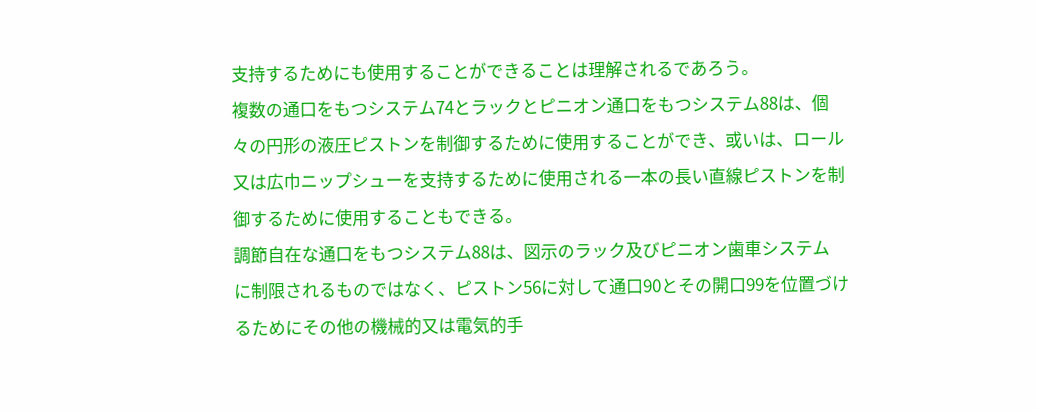支持するためにも使用することができることは理解されるであろう。
複数の通口をもつシステム74とラックとピニオン通口をもつシステム88は、個
々の円形の液圧ピストンを制御するために使用することができ、或いは、ロール
又は広巾ニップシューを支持するために使用される一本の長い直線ピストンを制
御するために使用することもできる。
調節自在な通口をもつシステム88は、図示のラック及びピニオン歯車システム
に制限されるものではなく、ピストン56に対して通口90とその開口99を位置づけ
るためにその他の機械的又は電気的手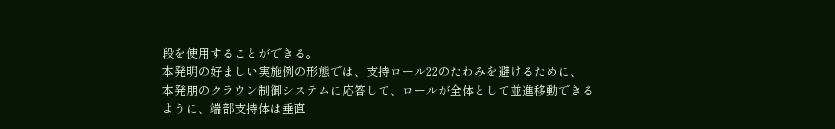段を使用することができる。
本発明の好ましい実施例の形態では、支持ロール22のたわみを避けるために、
本発朋のクラウン制御システムに応答して、ロールが全体として並進移動できる
ように、端部支持体は垂直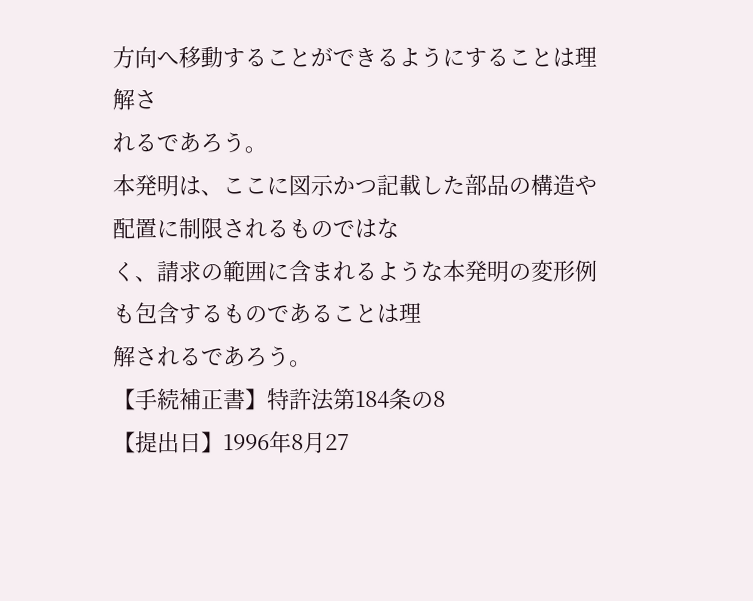方向へ移動することができるようにすることは理解さ
れるであろう。
本発明は、ここに図示かつ記載した部品の構造や配置に制限されるものではな
く、請求の範囲に含まれるような本発明の変形例も包含するものであることは理
解されるであろう。
【手続補正書】特許法第184条の8
【提出日】1996年8月27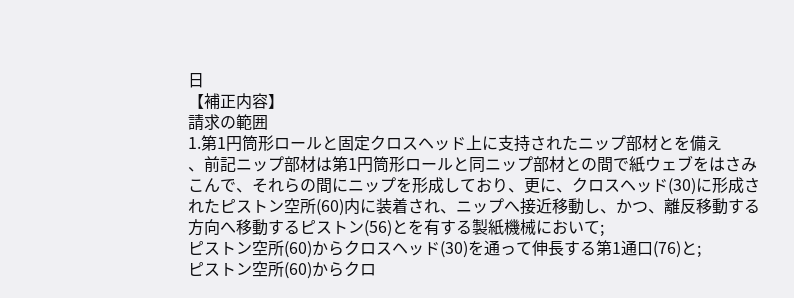日
【補正内容】
請求の範囲
1.第1円筒形ロールと固定クロスヘッド上に支持されたニップ部材とを備え
、前記ニップ部材は第1円筒形ロールと同ニップ部材との間で紙ウェブをはさみ
こんで、それらの間にニップを形成しており、更に、クロスヘッド(30)に形成さ
れたピストン空所(60)内に装着され、ニップへ接近移動し、かつ、離反移動する
方向へ移動するピストン(56)とを有する製紙機械において;
ピストン空所(60)からクロスヘッド(30)を通って伸長する第1通口(76)と;
ピストン空所(60)からクロ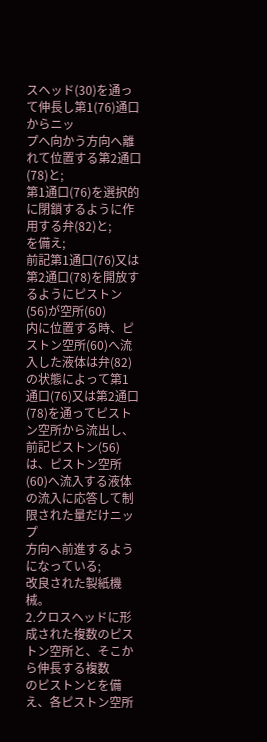スヘッド(30)を通って伸長し第1(76)通口からニッ
プへ向かう方向へ離れて位置する第2通口(78)と;
第1通口(76)を選択的に閉鎖するように作用する弁(82)と;
を備え;
前記第1通口(76)又は第2通口(78)を開放するようにピストン(56)が空所(60)
内に位置する時、ピストン空所(60)へ流入した液体は弁(82)の状態によって第1
通口(76)又は第2通口(78)を通ってピストン空所から流出し、前記ピストン(56)
は、ピストン空所(60)へ流入する液体の流入に応答して制限された量だけニップ
方向へ前進するようになっている;
改良された製紙機械。
2.クロスヘッドに形成された複数のピストン空所と、そこから伸長する複数
のピストンとを備え、各ピストン空所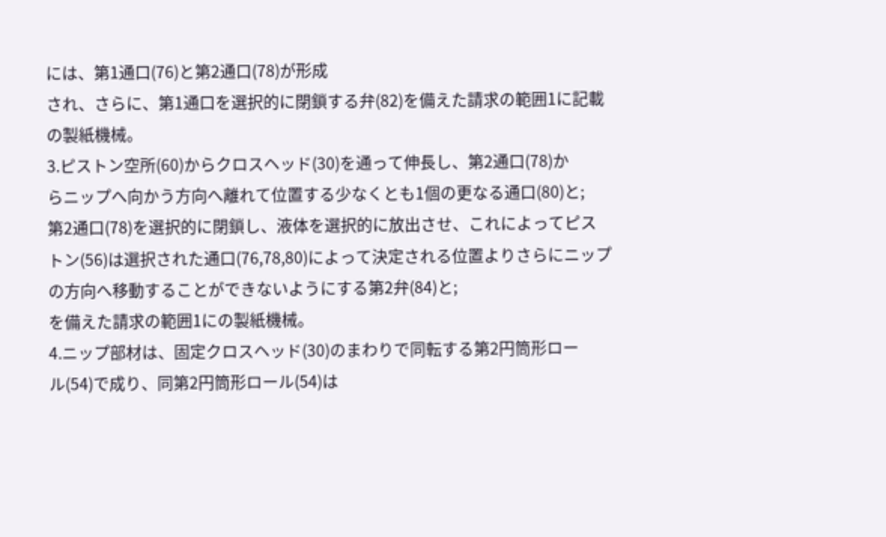には、第1通口(76)と第2通口(78)が形成
され、さらに、第1通口を選択的に閉鎖する弁(82)を備えた請求の範囲1に記載
の製紙機械。
3.ピストン空所(60)からクロスヘッド(30)を通って伸長し、第2通口(78)か
らニップへ向かう方向へ離れて位置する少なくとも1個の更なる通口(80)と;
第2通口(78)を選択的に閉鎖し、液体を選択的に放出させ、これによってピス
トン(56)は選択された通口(76,78,80)によって決定される位置よりさらにニップ
の方向へ移動することができないようにする第2弁(84)と;
を備えた請求の範囲1にの製紙機械。
4.ニップ部材は、固定クロスヘッド(30)のまわりで同転する第2円筒形ロー
ル(54)で成り、同第2円筒形ロール(54)は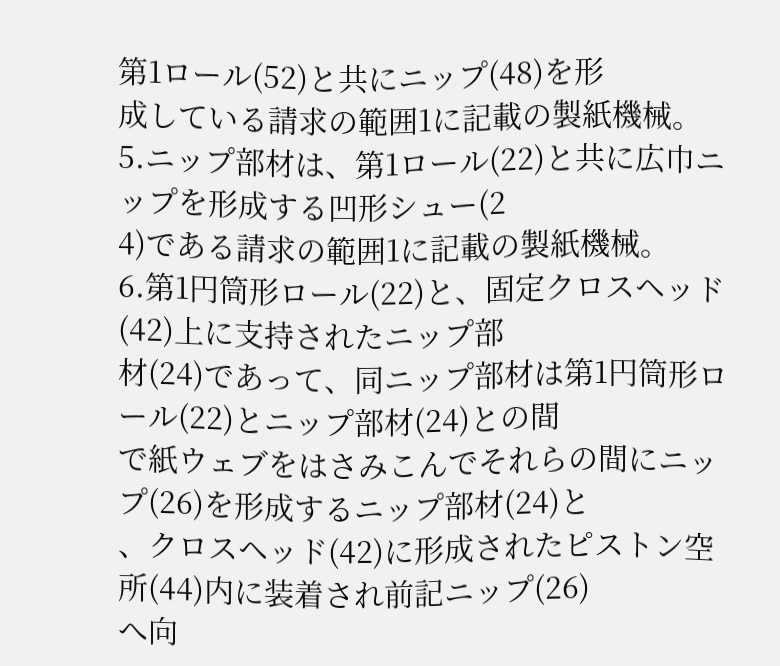第1ロール(52)と共にニップ(48)を形
成している請求の範囲1に記載の製紙機械。
5.ニップ部材は、第1ロール(22)と共に広巾ニップを形成する凹形シュー(2
4)である請求の範囲1に記載の製紙機械。
6.第1円筒形ロール(22)と、固定クロスヘッド(42)上に支持されたニップ部
材(24)であって、同ニップ部材は第1円筒形ロール(22)とニップ部材(24)との間
で紙ウェブをはさみこんでそれらの間にニップ(26)を形成するニップ部材(24)と
、クロスヘッド(42)に形成されたピストン空所(44)内に装着され前記ニップ(26)
へ向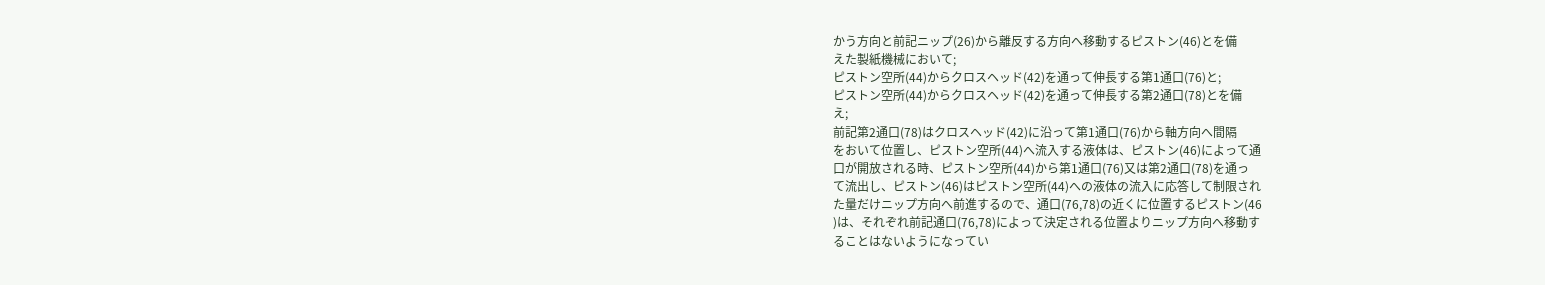かう方向と前記ニップ(26)から離反する方向へ移動するピストン(46)とを備
えた製紙機械において;
ピストン空所(44)からクロスヘッド(42)を通って伸長する第1通口(76)と;
ピストン空所(44)からクロスヘッド(42)を通って伸長する第2通口(78)とを備
え;
前記第2通口(78)はクロスヘッド(42)に沿って第1通口(76)から軸方向へ間隔
をおいて位置し、ピストン空所(44)へ流入する液体は、ピストン(46)によって通
口が開放される時、ピストン空所(44)から第1通口(76)又は第2通口(78)を通っ
て流出し、ピストン(46)はピストン空所(44)への液体の流入に応答して制限され
た量だけニップ方向へ前進するので、通口(76,78)の近くに位置するピストン(46
)は、それぞれ前記通口(76,78)によって決定される位置よりニップ方向へ移動す
ることはないようになってい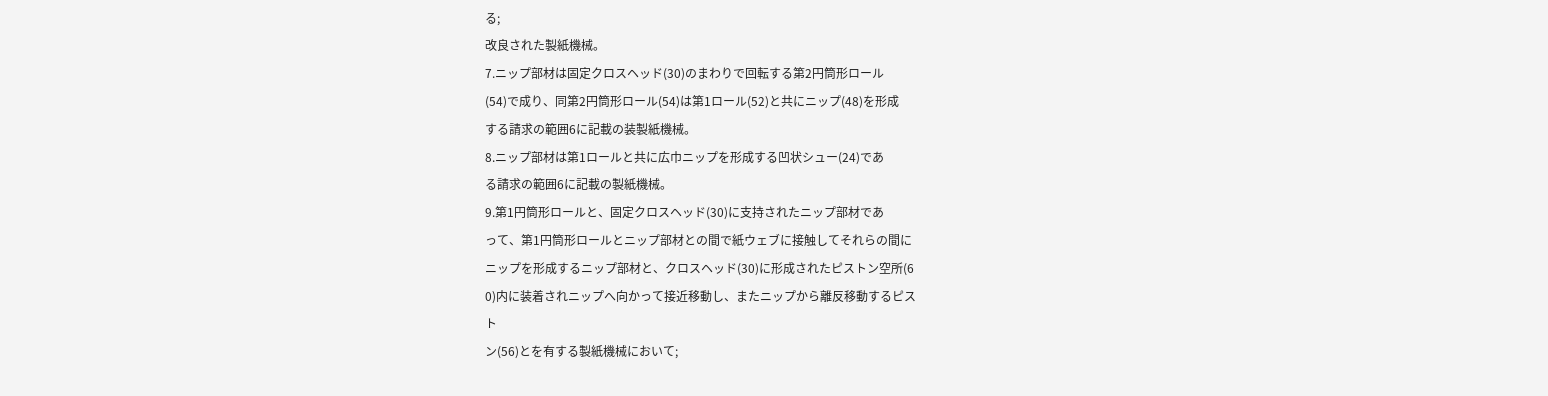る;
改良された製紙機械。
7.ニップ部材は固定クロスヘッド(30)のまわりで回転する第2円筒形ロール
(54)で成り、同第2円筒形ロール(54)は第1ロール(52)と共にニップ(48)を形成
する請求の範囲6に記載の装製紙機械。
8.ニップ部材は第1ロールと共に広巾ニップを形成する凹状シュー(24)であ
る請求の範囲6に記載の製紙機械。
9.第1円筒形ロールと、固定クロスヘッド(30)に支持されたニップ部材であ
って、第1円筒形ロールとニップ部材との間で紙ウェブに接触してそれらの間に
ニップを形成するニップ部材と、クロスヘッド(30)に形成されたピストン空所(6
0)内に装着されニップへ向かって接近移動し、またニップから離反移動するピス
ト
ン(56)とを有する製紙機械において;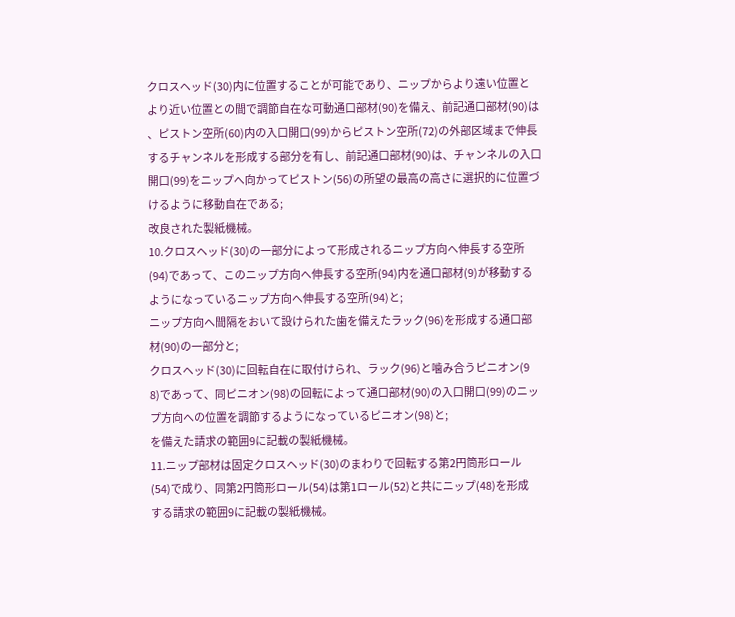クロスヘッド(30)内に位置することが可能であり、ニップからより遠い位置と
より近い位置との間で調節自在な可動通口部材(90)を備え、前記通口部材(90)は
、ピストン空所(60)内の入口開口(99)からピストン空所(72)の外部区域まで伸長
するチャンネルを形成する部分を有し、前記通口部材(90)は、チャンネルの入口
開口(99)をニップへ向かってピストン(56)の所望の最高の高さに選択的に位置づ
けるように移動自在である;
改良された製紙機械。
10.クロスヘッド(30)の一部分によって形成されるニップ方向へ伸長する空所
(94)であって、このニップ方向へ伸長する空所(94)内を通口部材(9)が移動する
ようになっているニップ方向へ伸長する空所(94)と;
ニップ方向へ間隔をおいて設けられた歯を備えたラック(96)を形成する通口部
材(90)の一部分と;
クロスヘッド(30)に回転自在に取付けられ、ラック(96)と噛み合うピニオン(9
8)であって、同ピニオン(98)の回転によって通口部材(90)の入口開口(99)のニッ
プ方向への位置を調節するようになっているピニオン(98)と;
を備えた請求の範囲9に記載の製紙機械。
11.ニップ部材は固定クロスヘッド(30)のまわりで回転する第2円筒形ロール
(54)で成り、同第2円筒形ロール(54)は第1ロール(52)と共にニップ(48)を形成
する請求の範囲9に記載の製紙機械。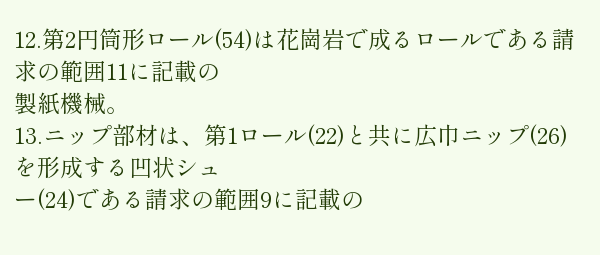12.第2円筒形ロール(54)は花崗岩で成るロールである請求の範囲11に記載の
製紙機械。
13.ニップ部材は、第1ロール(22)と共に広巾ニップ(26)を形成する凹状シュ
ー(24)である請求の範囲9に記載の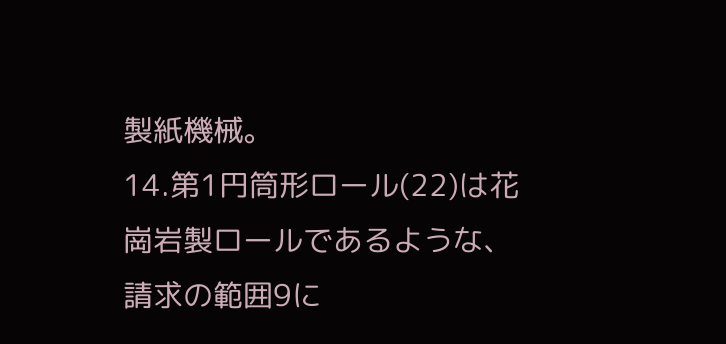製紙機械。
14.第1円筒形ロール(22)は花崗岩製ロールであるような、請求の範囲9に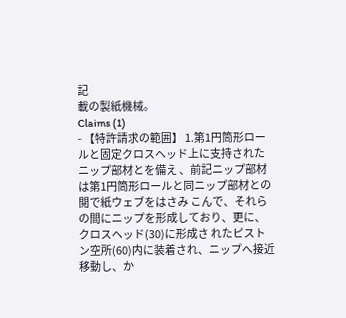記
載の製紙機械。
Claims (1)
- 【特許請求の範囲】 1.第1円筒形ロールと固定クロスヘッド上に支持されたニップ部材とを備え 、前記ニップ部材は第1円筒形ロールと同ニップ部材との閲で紙ウェブをはさみ こんで、それらの間にニップを形成しており、更に、クロスヘッド(30)に形成さ れたピストン空所(60)内に装着され、ニップへ接近移動し、か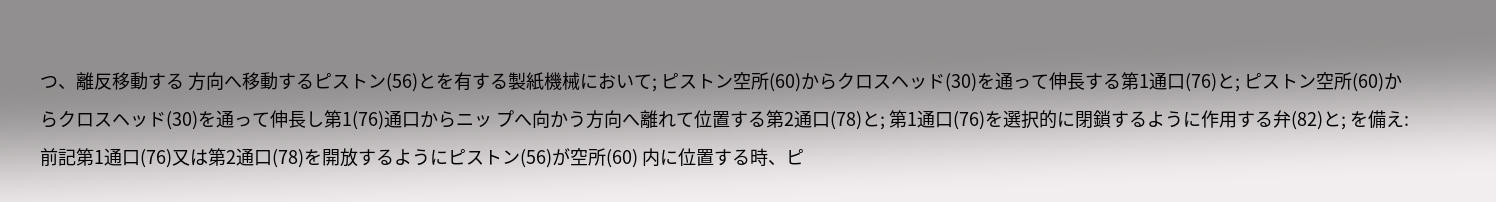つ、離反移動する 方向へ移動するピストン(56)とを有する製紙機械において; ピストン空所(60)からクロスヘッド(30)を通って伸長する第1通口(76)と; ピストン空所(60)からクロスヘッド(30)を通って伸長し第1(76)通口からニッ プへ向かう方向へ離れて位置する第2通口(78)と; 第1通口(76)を選択的に閉鎖するように作用する弁(82)と; を備え: 前記第1通口(76)又は第2通口(78)を開放するようにピストン(56)が空所(60) 内に位置する時、ピ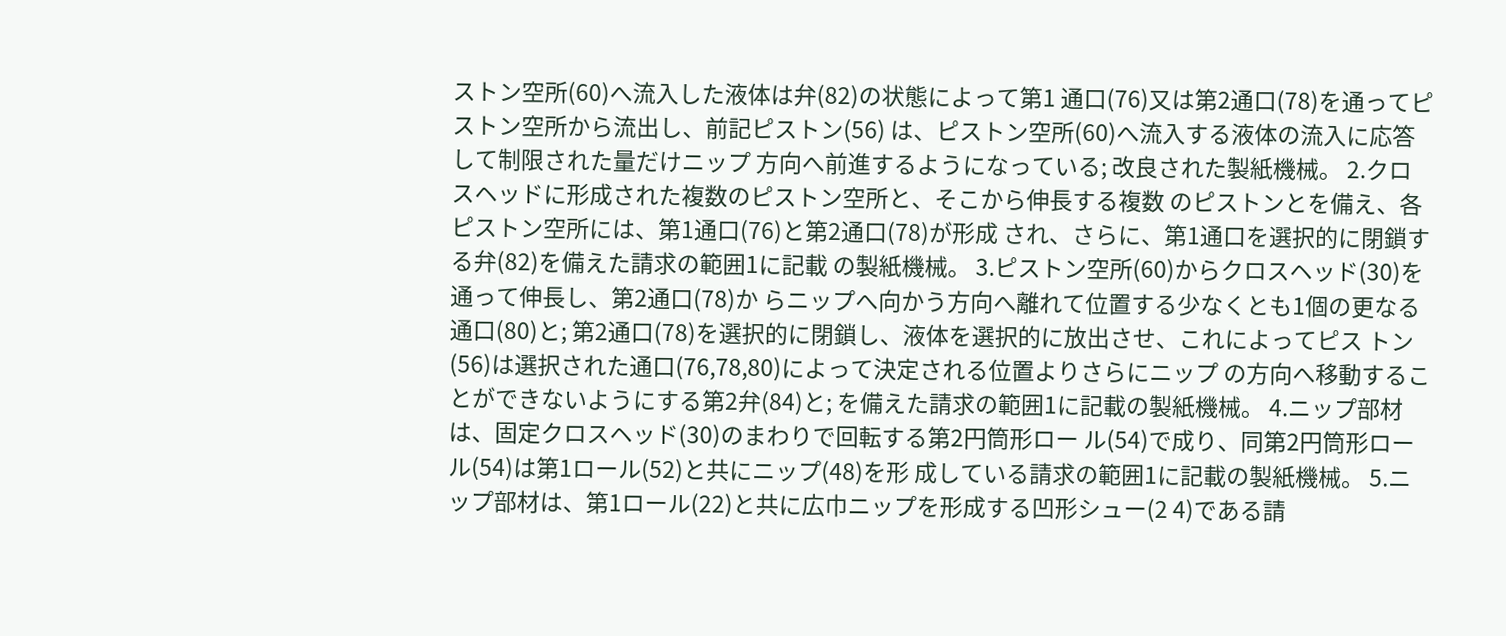ストン空所(60)へ流入した液体は弁(82)の状態によって第1 通口(76)又は第2通口(78)を通ってピストン空所から流出し、前記ピストン(56) は、ピストン空所(60)へ流入する液体の流入に応答して制限された量だけニップ 方向へ前進するようになっている; 改良された製紙機械。 2.クロスヘッドに形成された複数のピストン空所と、そこから伸長する複数 のピストンとを備え、各ピストン空所には、第1通口(76)と第2通口(78)が形成 され、さらに、第1通口を選択的に閉鎖する弁(82)を備えた請求の範囲1に記載 の製紙機械。 3.ピストン空所(60)からクロスヘッド(30)を通って伸長し、第2通口(78)か らニップへ向かう方向へ離れて位置する少なくとも1個の更なる通口(80)と; 第2通口(78)を選択的に閉鎖し、液体を選択的に放出させ、これによってピス トン(56)は選択された通口(76,78,80)によって決定される位置よりさらにニップ の方向へ移動することができないようにする第2弁(84)と; を備えた請求の範囲1に記載の製紙機械。 4.ニップ部材は、固定クロスヘッド(30)のまわりで回転する第2円筒形ロー ル(54)で成り、同第2円筒形ロール(54)は第1ロール(52)と共にニップ(48)を形 成している請求の範囲1に記載の製紙機械。 5.ニップ部材は、第1ロール(22)と共に広巾ニップを形成する凹形シュー(2 4)である請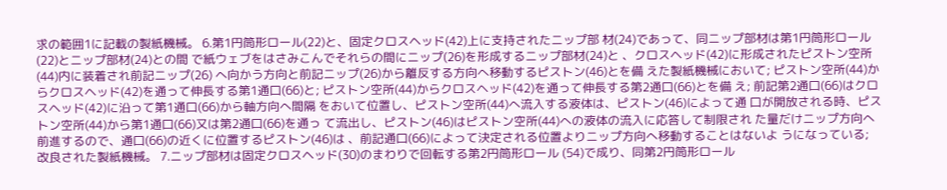求の範囲1に記載の製紙機械。 6.第1円筒形ロール(22)と、固定クロスヘッド(42)上に支持されたニップ部 材(24)であって、同ニップ部材は第1円筒形ロール(22)とニップ部材(24)との間 で紙ウェブをはさみこんでそれらの間にニップ(26)を形成するニップ部材(24)と 、クロスヘッド(42)に形成されたピストン空所(44)内に装着され前記ニップ(26) へ向かう方向と前記ニップ(26)から離反する方向へ移動するピストン(46)とを備 えた製紙機械において; ピストン空所(44)からクロスヘッド(42)を通って伸長する第1通口(66)と; ピストン空所(44)からクロスヘッド(42)を通って伸長する第2通口(66)とを備 え; 前記第2通口(66)はクロスヘッド(42)に沿って第1通口(66)から軸方向へ間隔 をおいて位置し、ピストン空所(44)へ流入する液体は、ピストン(46)によって通 口が開放される時、ピストン空所(44)から第1通口(66)又は第2通口(66)を通っ て流出し、ピストン(46)はピストン空所(44)への液体の流入に応答して制限され た量だけニップ方向へ前進するので、通口(66)の近くに位置するピストン(46)は 、前記通口(66)によって決定される位置よりニップ方向へ移動することはないよ うになっている; 改良された製紙機械。 7.ニップ部材は固定クロスヘッド(30)のまわりで回転する第2円筒形ロール (54)で成り、同第2円筒形ロール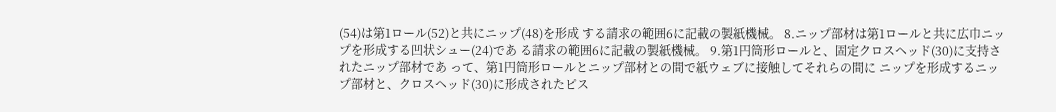(54)は第1ロール(52)と共にニップ(48)を形成 する請求の範囲6に記載の製紙機械。 8.ニップ部材は第1ロールと共に広巾ニップを形成する凹状シュー(24)であ る請求の範囲6に記載の製紙機械。 9.第1円筒形ロールと、固定クロスヘッド(30)に支持されたニップ部材であ って、第1円筒形ロールとニップ部材との間で紙ウェブに接触してそれらの間に ニップを形成するニップ部材と、クロスヘッド(30)に形成されたピス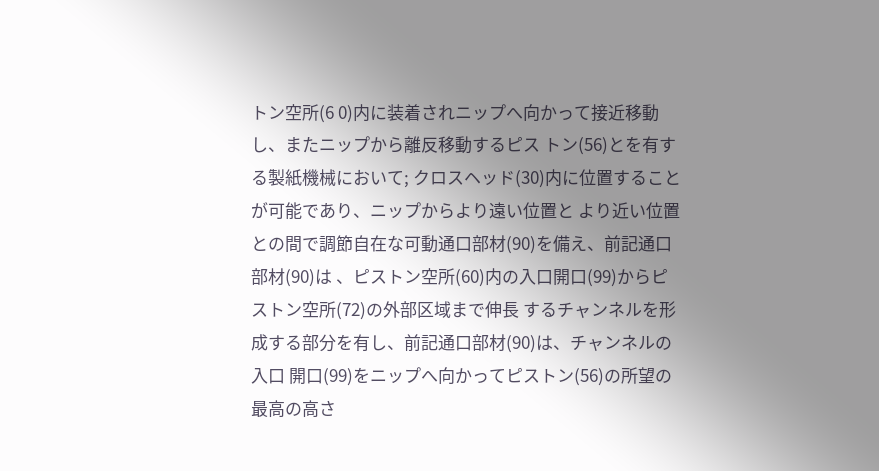トン空所(6 0)内に装着されニップへ向かって接近移動し、またニップから離反移動するピス トン(56)とを有する製紙機械において; クロスヘッド(30)内に位置することが可能であり、ニップからより遠い位置と より近い位置との間で調節自在な可動通口部材(90)を備え、前記通口部材(90)は 、ピストン空所(60)内の入口開口(99)からピストン空所(72)の外部区域まで伸長 するチャンネルを形成する部分を有し、前記通口部材(90)は、チャンネルの入口 開口(99)をニップへ向かってピストン(56)の所望の最高の高さ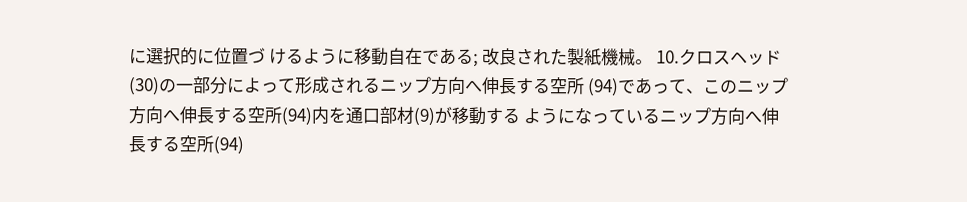に選択的に位置づ けるように移動自在である; 改良された製紙機械。 10.クロスヘッド(30)の一部分によって形成されるニップ方向へ伸長する空所 (94)であって、このニップ方向へ伸長する空所(94)内を通口部材(9)が移動する ようになっているニップ方向へ伸長する空所(94)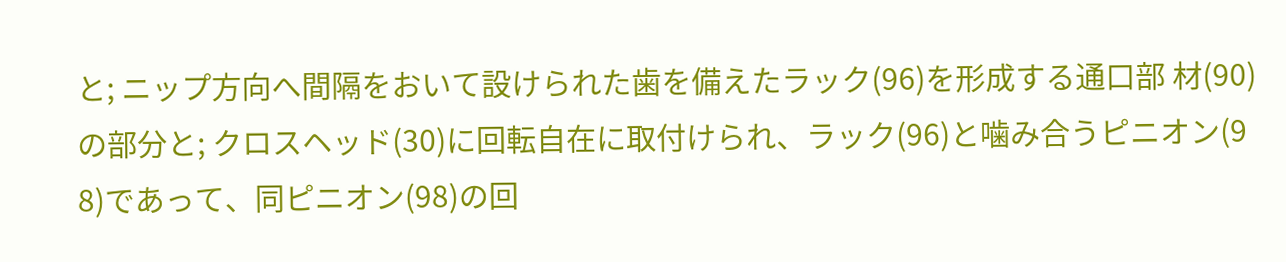と; ニップ方向へ間隔をおいて設けられた歯を備えたラック(96)を形成する通口部 材(90)の部分と; クロスヘッド(30)に回転自在に取付けられ、ラック(96)と噛み合うピニオン(9 8)であって、同ピニオン(98)の回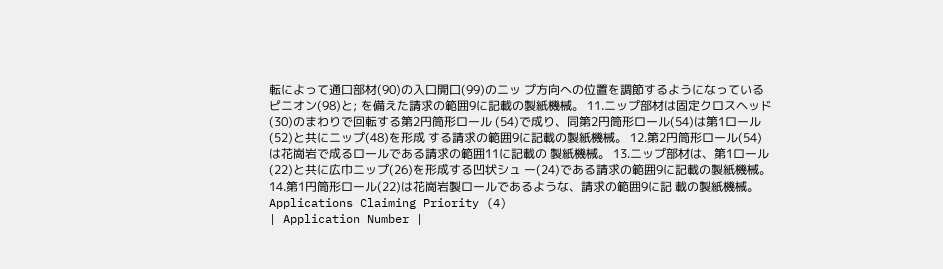転によって通口部材(90)の入口開口(99)のニッ プ方向への位置を調節するようになっているピニオン(98)と; を備えた請求の範囲9に記載の製紙機械。 11.ニップ部材は固定クロスヘッド(30)のまわりで回転する第2円筒形ロール (54)で成り、同第2円筒形ロール(54)は第1ロール(52)と共にニップ(48)を形成 する請求の範囲9に記載の製紙機械。 12.第2円筒形ロール(54)は花崗岩で成るロールである請求の範囲11に記載の 製紙機械。 13.ニップ部材は、第1ロール(22)と共に広巾ニップ(26)を形成する凹状シュ ー(24)である請求の範囲9に記載の製紙機械。 14.第1円筒形ロール(22)は花崗岩製ロールであるような、請求の範囲9に記 載の製紙機械。
Applications Claiming Priority (4)
| Application Number |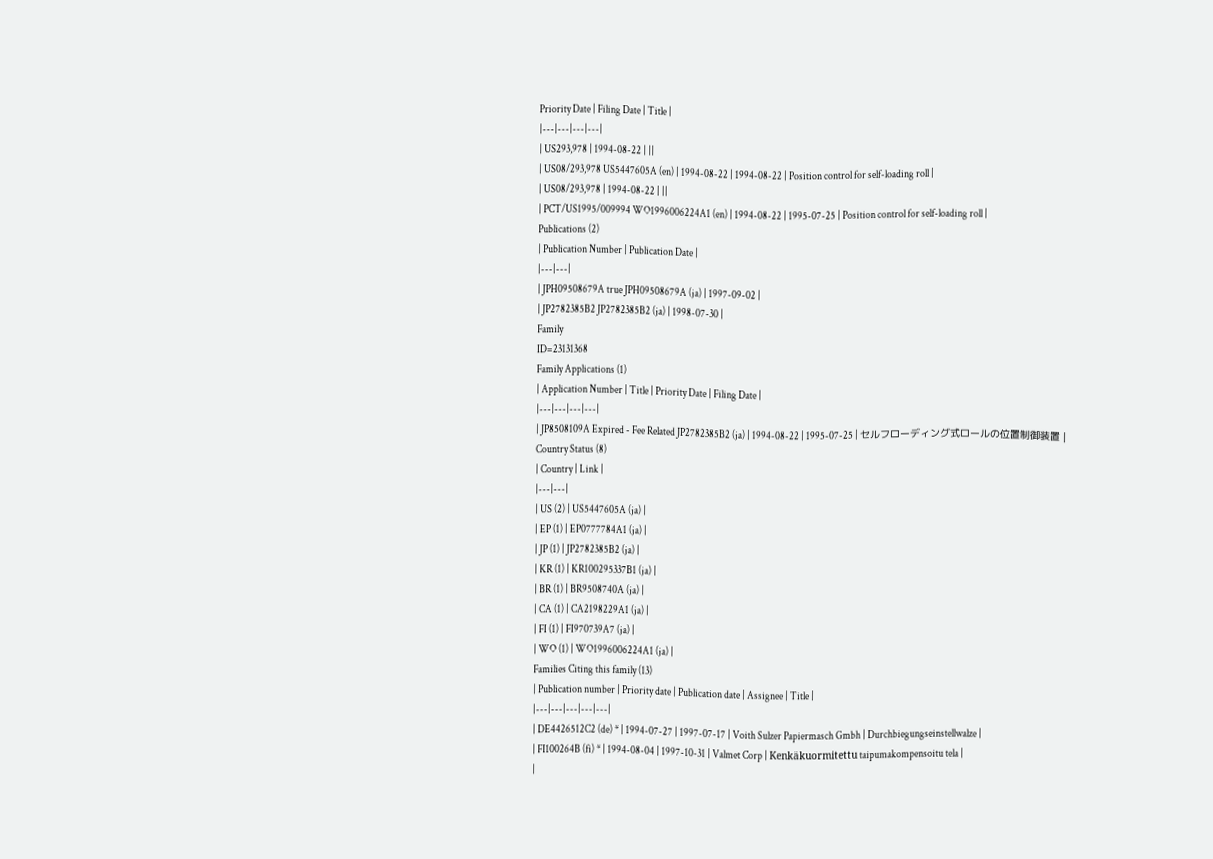Priority Date | Filing Date | Title |
|---|---|---|---|
| US293,978 | 1994-08-22 | ||
| US08/293,978 US5447605A (en) | 1994-08-22 | 1994-08-22 | Position control for self-loading roll |
| US08/293,978 | 1994-08-22 | ||
| PCT/US1995/009994 WO1996006224A1 (en) | 1994-08-22 | 1995-07-25 | Position control for self-loading roll |
Publications (2)
| Publication Number | Publication Date |
|---|---|
| JPH09508679A true JPH09508679A (ja) | 1997-09-02 |
| JP2782385B2 JP2782385B2 (ja) | 1998-07-30 |
Family
ID=23131368
Family Applications (1)
| Application Number | Title | Priority Date | Filing Date |
|---|---|---|---|
| JP8508109A Expired - Fee Related JP2782385B2 (ja) | 1994-08-22 | 1995-07-25 | セルフローディング式ロールの位置制御装置 |
Country Status (8)
| Country | Link |
|---|---|
| US (2) | US5447605A (ja) |
| EP (1) | EP0777784A1 (ja) |
| JP (1) | JP2782385B2 (ja) |
| KR (1) | KR100295337B1 (ja) |
| BR (1) | BR9508740A (ja) |
| CA (1) | CA2198229A1 (ja) |
| FI (1) | FI970739A7 (ja) |
| WO (1) | WO1996006224A1 (ja) |
Families Citing this family (13)
| Publication number | Priority date | Publication date | Assignee | Title |
|---|---|---|---|---|
| DE4426512C2 (de) * | 1994-07-27 | 1997-07-17 | Voith Sulzer Papiermasch Gmbh | Durchbiegungseinstellwalze |
| FI100264B (fi) * | 1994-08-04 | 1997-10-31 | Valmet Corp | Kenkäkuormitettu taipumakompensoitu tela |
|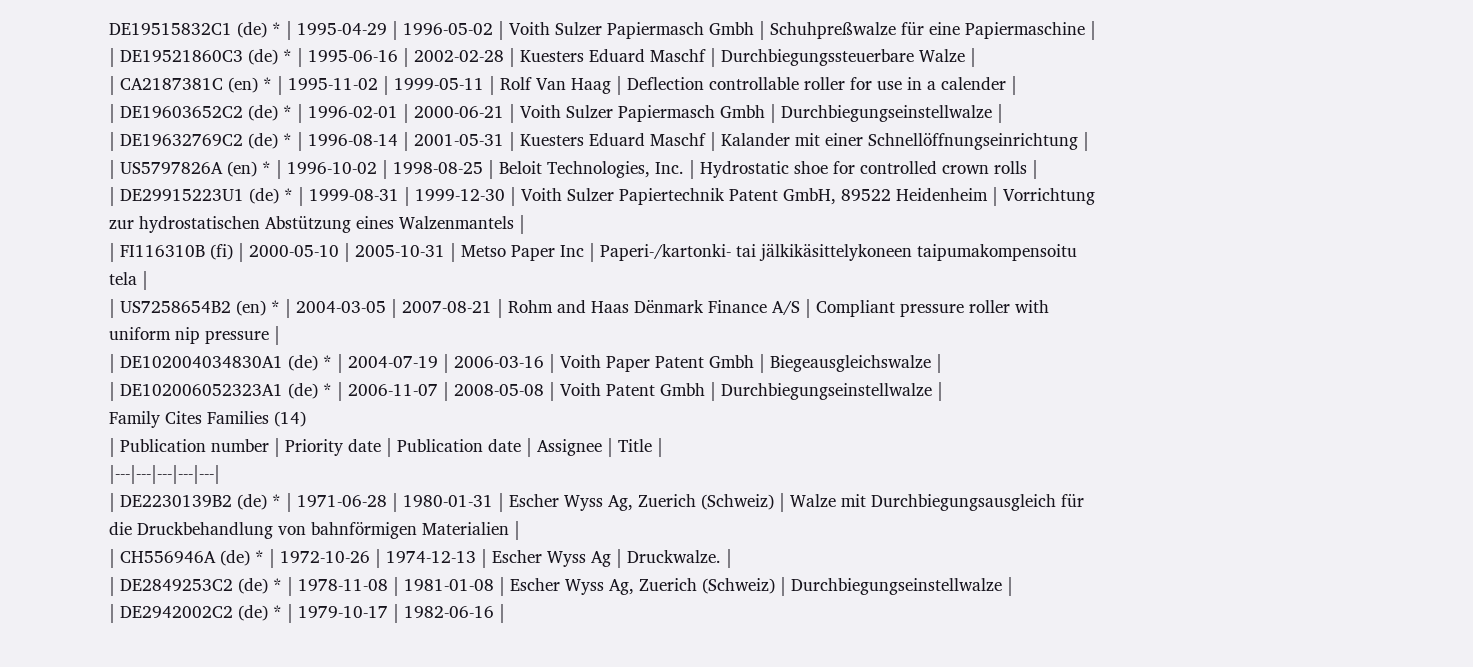DE19515832C1 (de) * | 1995-04-29 | 1996-05-02 | Voith Sulzer Papiermasch Gmbh | Schuhpreßwalze für eine Papiermaschine |
| DE19521860C3 (de) * | 1995-06-16 | 2002-02-28 | Kuesters Eduard Maschf | Durchbiegungssteuerbare Walze |
| CA2187381C (en) * | 1995-11-02 | 1999-05-11 | Rolf Van Haag | Deflection controllable roller for use in a calender |
| DE19603652C2 (de) * | 1996-02-01 | 2000-06-21 | Voith Sulzer Papiermasch Gmbh | Durchbiegungseinstellwalze |
| DE19632769C2 (de) * | 1996-08-14 | 2001-05-31 | Kuesters Eduard Maschf | Kalander mit einer Schnellöffnungseinrichtung |
| US5797826A (en) * | 1996-10-02 | 1998-08-25 | Beloit Technologies, Inc. | Hydrostatic shoe for controlled crown rolls |
| DE29915223U1 (de) * | 1999-08-31 | 1999-12-30 | Voith Sulzer Papiertechnik Patent GmbH, 89522 Heidenheim | Vorrichtung zur hydrostatischen Abstützung eines Walzenmantels |
| FI116310B (fi) | 2000-05-10 | 2005-10-31 | Metso Paper Inc | Paperi-/kartonki- tai jälkikäsittelykoneen taipumakompensoitu tela |
| US7258654B2 (en) * | 2004-03-05 | 2007-08-21 | Rohm and Haas Dënmark Finance A/S | Compliant pressure roller with uniform nip pressure |
| DE102004034830A1 (de) * | 2004-07-19 | 2006-03-16 | Voith Paper Patent Gmbh | Biegeausgleichswalze |
| DE102006052323A1 (de) * | 2006-11-07 | 2008-05-08 | Voith Patent Gmbh | Durchbiegungseinstellwalze |
Family Cites Families (14)
| Publication number | Priority date | Publication date | Assignee | Title |
|---|---|---|---|---|
| DE2230139B2 (de) * | 1971-06-28 | 1980-01-31 | Escher Wyss Ag, Zuerich (Schweiz) | Walze mit Durchbiegungsausgleich für die Druckbehandlung von bahnförmigen Materialien |
| CH556946A (de) * | 1972-10-26 | 1974-12-13 | Escher Wyss Ag | Druckwalze. |
| DE2849253C2 (de) * | 1978-11-08 | 1981-01-08 | Escher Wyss Ag, Zuerich (Schweiz) | Durchbiegungseinstellwalze |
| DE2942002C2 (de) * | 1979-10-17 | 1982-06-16 |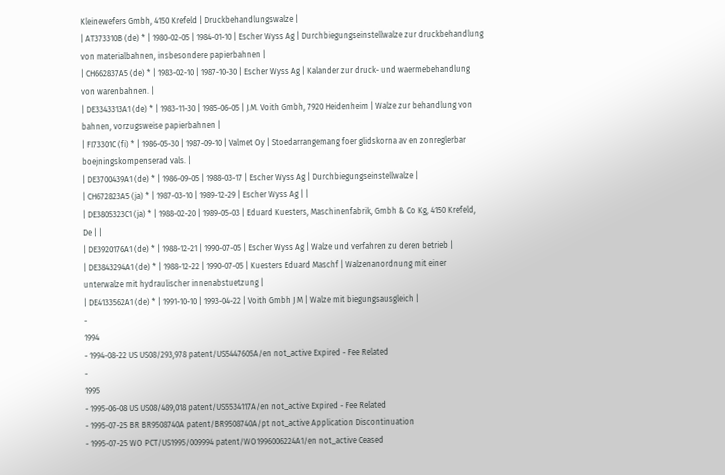Kleinewefers Gmbh, 4150 Krefeld | Druckbehandlungswalze |
| AT373310B (de) * | 1980-02-05 | 1984-01-10 | Escher Wyss Ag | Durchbiegungseinstellwalze zur druckbehandlung von materialbahnen, insbesondere papierbahnen |
| CH662837A5 (de) * | 1983-02-10 | 1987-10-30 | Escher Wyss Ag | Kalander zur druck- und waermebehandlung von warenbahnen. |
| DE3343313A1 (de) * | 1983-11-30 | 1985-06-05 | J.M. Voith Gmbh, 7920 Heidenheim | Walze zur behandlung von bahnen, vorzugsweise papierbahnen |
| FI73301C (fi) * | 1986-05-30 | 1987-09-10 | Valmet Oy | Stoedarrangemang foer glidskorna av en zonreglerbar boejningskompenserad vals. |
| DE3700439A1 (de) * | 1986-09-05 | 1988-03-17 | Escher Wyss Ag | Durchbiegungseinstellwalze |
| CH672823A5 (ja) * | 1987-03-10 | 1989-12-29 | Escher Wyss Ag | |
| DE3805323C1 (ja) * | 1988-02-20 | 1989-05-03 | Eduard Kuesters, Maschinenfabrik, Gmbh & Co Kg, 4150 Krefeld, De | |
| DE3920176A1 (de) * | 1988-12-21 | 1990-07-05 | Escher Wyss Ag | Walze und verfahren zu deren betrieb |
| DE3843294A1 (de) * | 1988-12-22 | 1990-07-05 | Kuesters Eduard Maschf | Walzenanordnung mit einer unterwalze mit hydraulischer innenabstuetzung |
| DE4133562A1 (de) * | 1991-10-10 | 1993-04-22 | Voith Gmbh J M | Walze mit biegungsausgleich |
-
1994
- 1994-08-22 US US08/293,978 patent/US5447605A/en not_active Expired - Fee Related
-
1995
- 1995-06-08 US US08/489,018 patent/US5534117A/en not_active Expired - Fee Related
- 1995-07-25 BR BR9508740A patent/BR9508740A/pt not_active Application Discontinuation
- 1995-07-25 WO PCT/US1995/009994 patent/WO1996006224A1/en not_active Ceased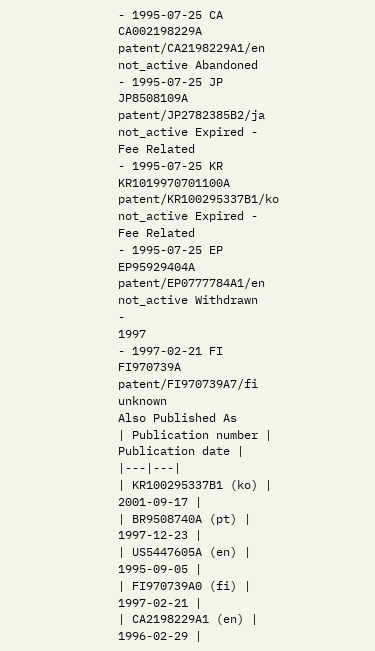- 1995-07-25 CA CA002198229A patent/CA2198229A1/en not_active Abandoned
- 1995-07-25 JP JP8508109A patent/JP2782385B2/ja not_active Expired - Fee Related
- 1995-07-25 KR KR1019970701100A patent/KR100295337B1/ko not_active Expired - Fee Related
- 1995-07-25 EP EP95929404A patent/EP0777784A1/en not_active Withdrawn
-
1997
- 1997-02-21 FI FI970739A patent/FI970739A7/fi unknown
Also Published As
| Publication number | Publication date |
|---|---|
| KR100295337B1 (ko) | 2001-09-17 |
| BR9508740A (pt) | 1997-12-23 |
| US5447605A (en) | 1995-09-05 |
| FI970739A0 (fi) | 1997-02-21 |
| CA2198229A1 (en) | 1996-02-29 |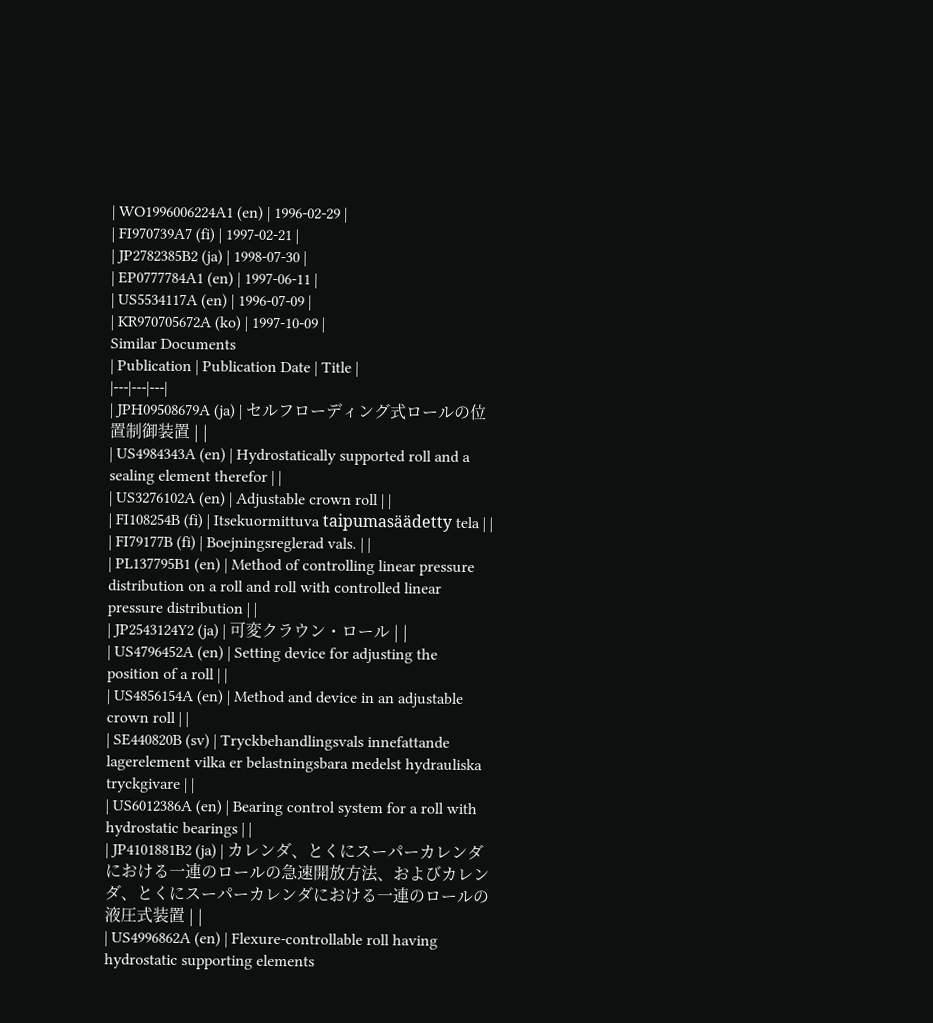| WO1996006224A1 (en) | 1996-02-29 |
| FI970739A7 (fi) | 1997-02-21 |
| JP2782385B2 (ja) | 1998-07-30 |
| EP0777784A1 (en) | 1997-06-11 |
| US5534117A (en) | 1996-07-09 |
| KR970705672A (ko) | 1997-10-09 |
Similar Documents
| Publication | Publication Date | Title |
|---|---|---|
| JPH09508679A (ja) | セルフローディング式ロールの位置制御装置 | |
| US4984343A (en) | Hydrostatically supported roll and a sealing element therefor | |
| US3276102A (en) | Adjustable crown roll | |
| FI108254B (fi) | Itsekuormittuva taipumasäädetty tela | |
| FI79177B (fi) | Boejningsreglerad vals. | |
| PL137795B1 (en) | Method of controlling linear pressure distribution on a roll and roll with controlled linear pressure distribution | |
| JP2543124Y2 (ja) | 可変クラウン・ロール | |
| US4796452A (en) | Setting device for adjusting the position of a roll | |
| US4856154A (en) | Method and device in an adjustable crown roll | |
| SE440820B (sv) | Tryckbehandlingsvals innefattande lagerelement vilka er belastningsbara medelst hydrauliska tryckgivare | |
| US6012386A (en) | Bearing control system for a roll with hydrostatic bearings | |
| JP4101881B2 (ja) | カレンダ、とくにスーパーカレンダにおける一連のロールの急速開放方法、およびカレンダ、とくにスーパーカレンダにおける一連のロールの液圧式装置 | |
| US4996862A (en) | Flexure-controllable roll having hydrostatic supporting elements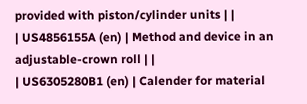provided with piston/cylinder units | |
| US4856155A (en) | Method and device in an adjustable-crown roll | |
| US6305280B1 (en) | Calender for material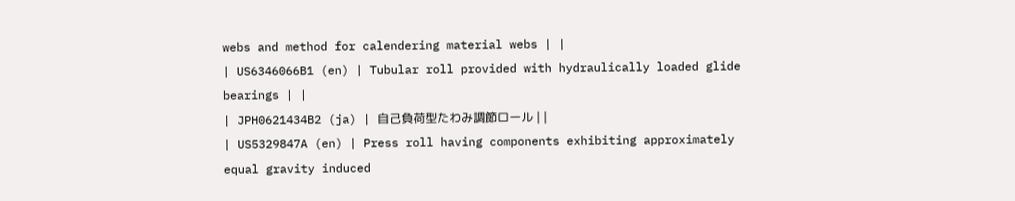webs and method for calendering material webs | |
| US6346066B1 (en) | Tubular roll provided with hydraulically loaded glide bearings | |
| JPH0621434B2 (ja) | 自己負荷型たわみ調節ロール | |
| US5329847A (en) | Press roll having components exhibiting approximately equal gravity induced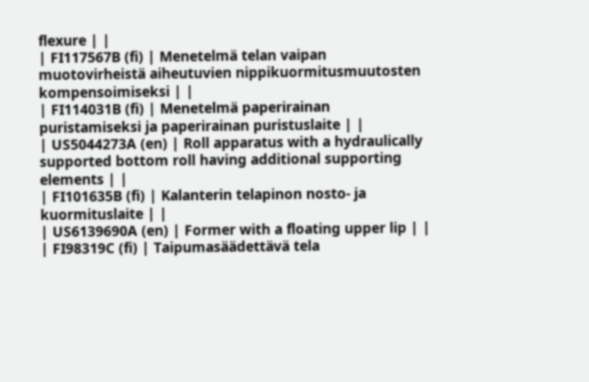flexure | |
| FI117567B (fi) | Menetelmä telan vaipan muotovirheistä aiheutuvien nippikuormitusmuutosten kompensoimiseksi | |
| FI114031B (fi) | Menetelmä paperirainan puristamiseksi ja paperirainan puristuslaite | |
| US5044273A (en) | Roll apparatus with a hydraulically supported bottom roll having additional supporting elements | |
| FI101635B (fi) | Kalanterin telapinon nosto- ja kuormituslaite | |
| US6139690A (en) | Former with a floating upper lip | |
| FI98319C (fi) | Taipumasäädettävä tela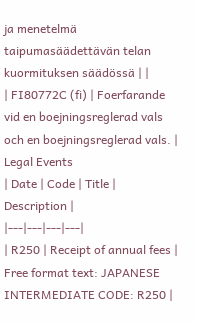ja menetelmä taipumasäädettävän telan kuormituksen säädössä | |
| FI80772C (fi) | Foerfarande vid en boejningsreglerad vals och en boejningsreglerad vals. |
Legal Events
| Date | Code | Title | Description |
|---|---|---|---|
| R250 | Receipt of annual fees |
Free format text: JAPANESE INTERMEDIATE CODE: R250 |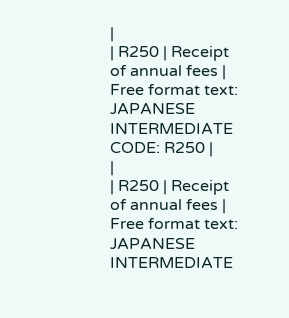|
| R250 | Receipt of annual fees |
Free format text: JAPANESE INTERMEDIATE CODE: R250 |
|
| R250 | Receipt of annual fees |
Free format text: JAPANESE INTERMEDIATE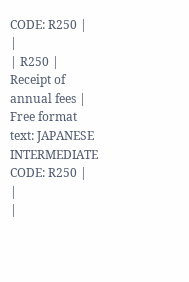CODE: R250 |
|
| R250 | Receipt of annual fees |
Free format text: JAPANESE INTERMEDIATE CODE: R250 |
|
|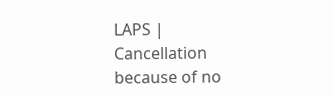LAPS | Cancellation because of no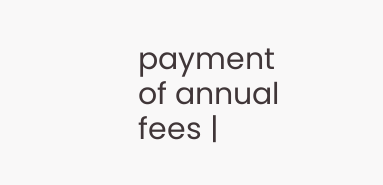payment of annual fees |